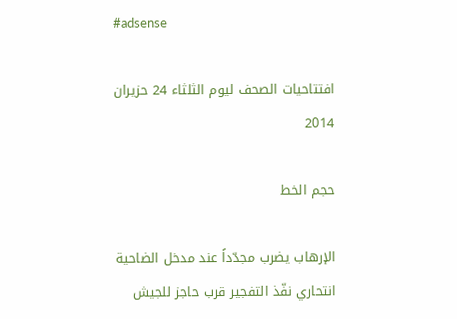#adsense

افتتاحيات الصحف ليوم الثلثاء 24 حزيران 2014

حجم الخط

الإرهاب يضرب مجدّداً عند مدخل الضاحية انتحاري نفّذ التفجير قرب حاجز للجيش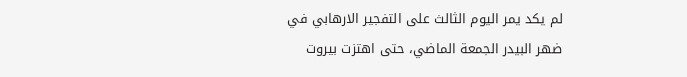لم يكد يمر اليوم الثالث على التفجير الارهابي في ضهر البيدر الجمعة الماضي، حتى اهتزت بيروت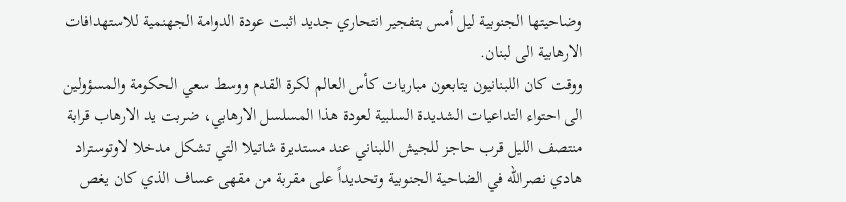وضاحيتها الجنوبية ليل أمس بتفجير انتحاري جديد اثبت عودة الدوامة الجهنمية للاستهدافات الارهابية الى لبنان.
ووقت كان اللبنانيون يتابعون مباريات كأس العالم لكرة القدم ووسط سعي الحكومة والمسؤولين الى احتواء التداعيات الشديدة السلبية لعودة هذا المسلسل الارهابي، ضربت يد الارهاب قرابة منتصف الليل قرب حاجز للجيش اللبناني عند مستديرة شاتيلا التي تشكل مدخلا لاوتوستراد هادي نصرالله في الضاحية الجنوبية وتحديداً على مقربة من مقهى عساف الذي كان يغص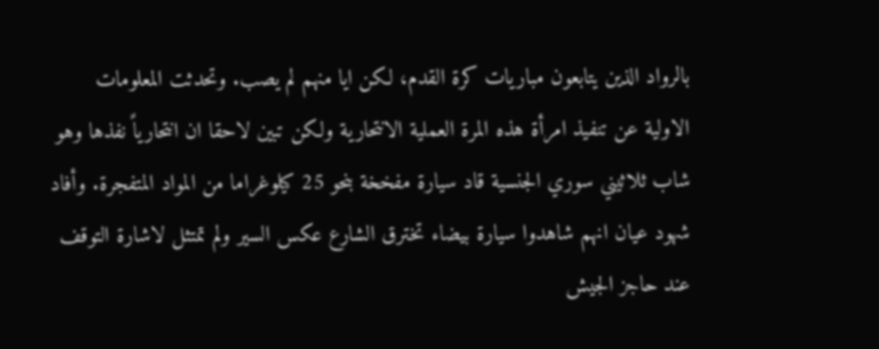بالرواد الذين يتابعون مباريات كرة القدم، لكن ايا منهم لم يصب. وتحدثت المعلومات الاولية عن تنفيذ امرأة هذه المرة العملية الانتحارية ولكن تبين لاحقا ان انتحارياً نفذها وهو شاب ثلاثيني سوري الجنسية قاد سيارة مفخخة بنحو 25 كيلوغراما من المواد المتفجرة. وأفاد شهود عيان انهم شاهدوا سيارة بيضاء تخترق الشارع عكس السير ولم تمتثل لاشارة التوقف عند حاجز الجيش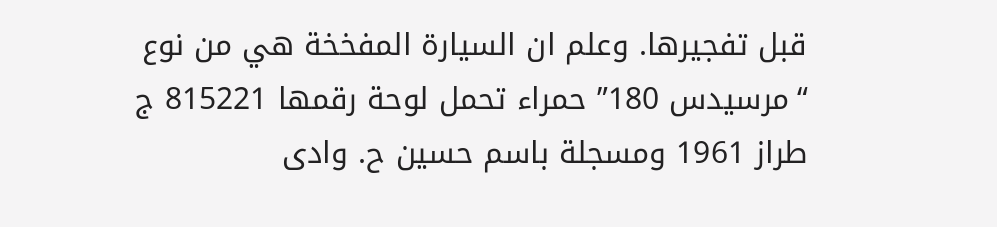قبل تفجيرها. وعلم ان السيارة المفخخة هي من نوع “مرسيدس 180” حمراء تحمل لوحة رقمها 815221 ج طراز 1961 ومسجلة باسم حسين ح. وادى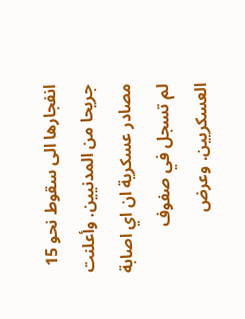انفجارها الى سقوط نحو 15 جريحا من المدنيين. وأعلنت مصادر عسكرية ان اي اصابة لم تسجل في صفوف العسكريين. وعرض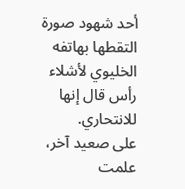أحد شهود صورة التقطها بهاتفه الخليوي لأشلاء رأس قال إنها للانتحاري.
على صعيد آخر، علمت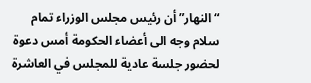“النهار” أن رئيس مجلس الوزراء تمام سلام وجه الى أعضاء الحكومة أمس دعوة لحضور جلسة عادية للمجلس في العاشرة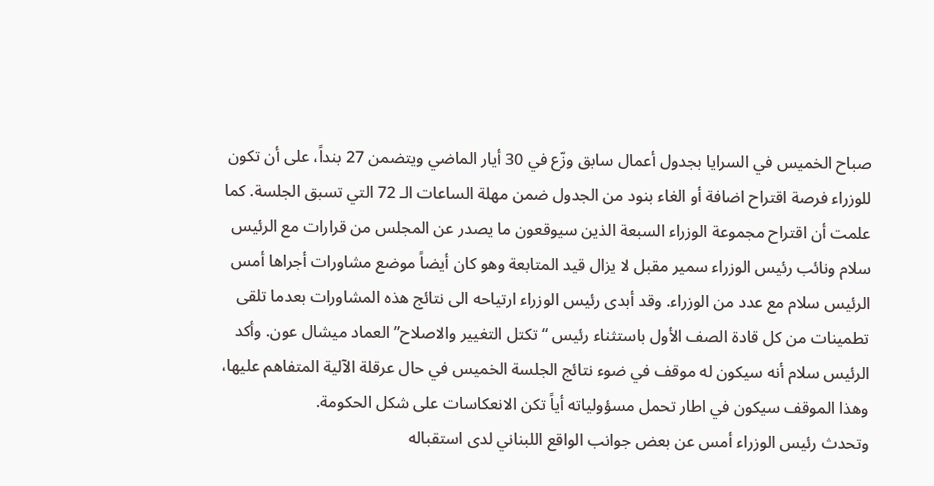صباح الخميس في السرايا بجدول أعمال سابق وزّع في 30 أيار الماضي ويتضمن 27 بنداً، على أن تكون للوزراء فرصة اقتراح اضافة أو الغاء بنود من الجدول ضمن مهلة الساعات الـ 72 التي تسبق الجلسة. كما علمت أن اقتراح مجموعة الوزراء السبعة الذين سيوقعون ما يصدر عن المجلس من قرارات مع الرئيس سلام ونائب رئيس الوزراء سمير مقبل لا يزال قيد المتابعة وهو كان أيضاً موضع مشاورات أجراها أمس الرئيس سلام مع عدد من الوزراء. وقد أبدى رئيس الوزراء ارتياحه الى نتائج هذه المشاورات بعدما تلقى تطمينات من كل قادة الصف الأول باستثناء رئيس “تكتل التغيير والاصلاح” العماد ميشال عون. وأكد الرئيس سلام أنه سيكون له موقف في ضوء نتائج الجلسة الخميس في حال عرقلة الآلية المتفاهم عليها، وهذا الموقف سيكون في اطار تحمل مسؤولياته أياً تكن الانعكاسات على شكل الحكومة.
وتحدث رئيس الوزراء أمس عن بعض جوانب الواقع اللبناني لدى استقباله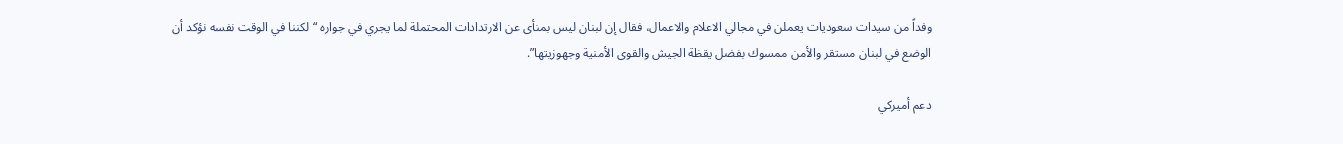وفداً من سيدات سعوديات يعملن في مجالي الاعلام والاعمال، فقال إن لبنان ليس بمنأى عن الارتدادات المحتملة لما يجري في جواره “لكننا في الوقت نفسه نؤكد أن الوضع في لبنان مستقر والأمن ممسوك بفضل يقظة الجيش والقوى الأمنية وجهوزيتها”.

دعم أميركي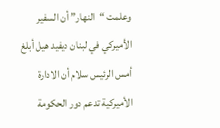وعلمت “النهار” أن السفير الأميركي في لبنان ديفيد هيل أبلغ أمس الرئيس سلام أن الادارة الأميركية تدعم دور الحكومة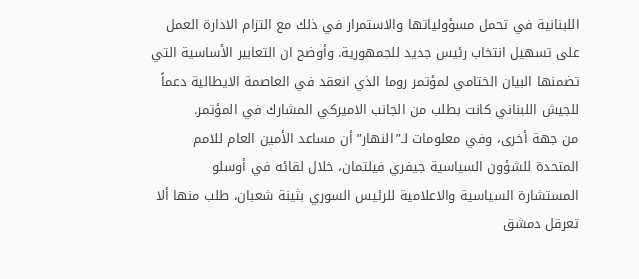اللبنانية في تحمل مسؤولياتها والاستمرار في ذلك مع التزام الادارة العمل على تسهيل انتخاب رئيس جديد للجمهورية. وأوضح ان التعابير الأساسية التي تضمنها البيان الختامي لمؤتمر روما الذي انعقد في العاصمة الايطالية دعماً للجيش اللبناني كانت بطلب من الجانب الاميركي المشارك في المؤتمر.
من جهة أخرى، وفي معلومات لـ”النهار” أن مساعد الأمين العام للامم المتحدة للشؤون السياسية جيفري فيلتمان، خلال لقائه في أوسلو المستشارة السياسية والاعلامية للرئيس السوري بثينة شعبان، طلب منها ألا تعرقل دمشق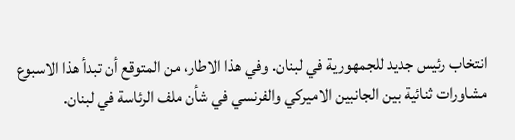انتخاب رئيس جديد للجمهورية في لبنان. وفي هذا الاطار، من المتوقع أن تبدأ هذا الاسبوع مشاورات ثنائية بين الجانبين الاميركي والفرنسي في شأن ملف الرئاسة في لبنان.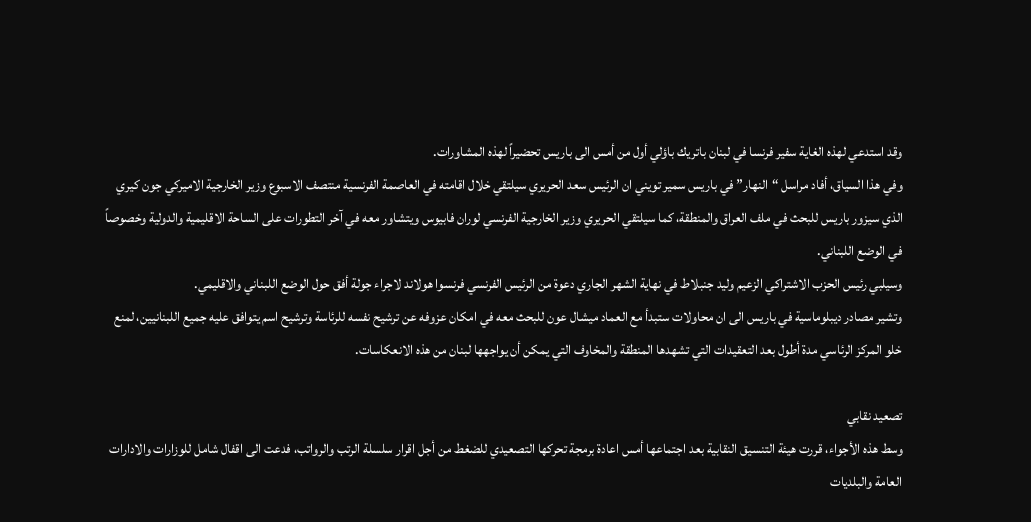وقد استدعي لهذه الغاية سفير فرنسا في لبنان باتريك باؤلي أول من أمس الى باريس تحضيراً لهذه المشاورات.
وفي هذا السياق، أفاد مراسل “النهار” في باريس سمير تويني ان الرئيس سعد الحريري سيلتقي خلال اقامته في العاصمة الفرنسية منتصف الاسبوع وزير الخارجية الاميركي جون كيري الذي سيزور باريس للبحث في ملف العراق والمنطقة، كما سيلتقي الحريري وزير الخارجية الفرنسي لوران فابيوس ويتشاور معه في آخر التطورات على الساحة الاقليمية والدولية وخصوصاً في الوضع اللبناني.
وسيلبي رئيس الحزب الاشتراكي الزعيم وليد جنبلاط في نهاية الشهر الجاري دعوة من الرئيس الفرنسي فرنسوا هولاند لاجراء جولة أفق حول الوضع اللبناني والاقليمي.
وتشير مصادر ديبلوماسية في باريس الى ان محاولات ستبدأ مع العماد ميشال عون للبحث معه في امكان عزوفه عن ترشيح نفسه للرئاسة وترشيح اسم يتوافق عليه جميع اللبنانيين، لمنع خلو المركز الرئاسي مدة أطول بعد التعقيدات التي تشهدها المنطقة والمخاوف التي يمكن أن يواجهها لبنان من هذه الانعكاسات.

تصعيد نقابي
وسط هذه الأجواء، قررت هيئة التنسيق النقابية بعد اجتماعها أمس اعادة برمجة تحركها التصعيدي للضغط من أجل اقرار سلسلة الرتب والرواتب، فدعت الى اقفال شامل للوزارات والادارات العامة والبلديات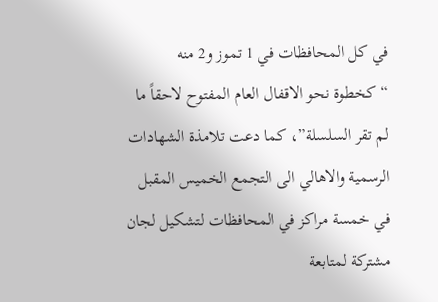في كل المحافظات في 1 تموز و2 منه “كخطوة نحو الاقفال العام المفتوح لاحقاً ما لم تقر السلسلة”، كما دعت تلامذة الشهادات الرسمية والاهالي الى التجمع الخميس المقبل في خمسة مراكز في المحافظات لتشكيل لجان مشتركة لمتابعة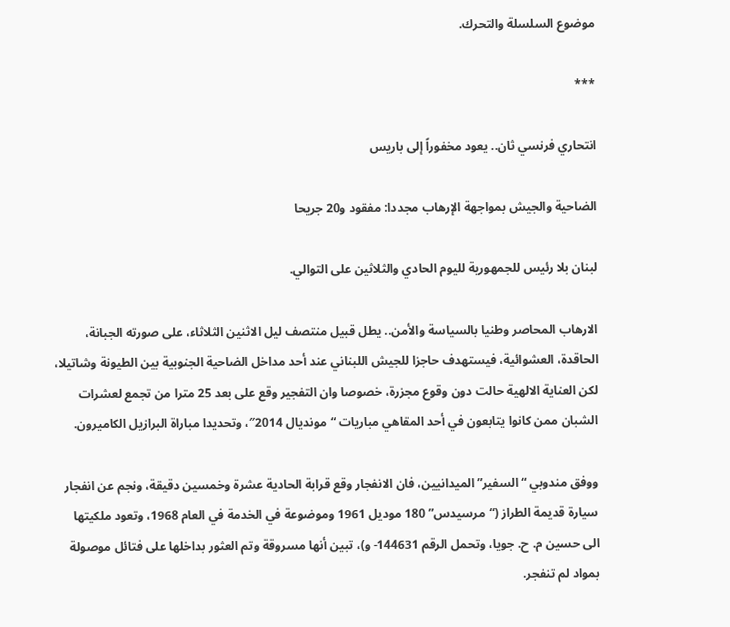موضوع السلسلة والتحرك.

***

انتحاري فرنسي ثان.. يعود مخفوراً إلى باريس

الضاحية والجيش بمواجهة الإرهاب مجددا: مفقود و20 جريحا

لبنان بلا رئيس للجمهورية لليوم الحادي والثلاثين على التوالي.

الارهاب المحاصر وطنيا بالسياسة والأمن.. يطل قبيل منتصف ليل الاثنين الثلاثاء، على صورته الجبانة، الحاقدة، العشوائية، فيستهدف حاجزا للجيش اللبناني عند أحد مداخل الضاحية الجنوبية بين الطيونة وشاتيلا، لكن العناية الالهية حالت دون وقوع مجزرة، خصوصا وان التفجير وقع على بعد 25 مترا من تجمع لعشرات الشبان ممن كانوا يتابعون في أحد المقاهي مباريات “مونديال 2014″، وتحديدا مباراة البرازيل الكاميرون.

ووفق مندوبي “السفير” الميدانيين، فان الانفجار وقع قرابة الحادية عشرة وخمسين دقيقة، ونجم عن انفجار سيارة قديمة الطراز (“مرسيدس” 180 موديل 1961 وموضوعة في الخدمة في العام 1968، وتعود ملكيتها الى حسين م. ح. جويا، وتحمل الرقم 144631- و)، تبين أنها مسروقة وتم العثور بداخلها على فتائل موصولة بمواد لم تنفجر.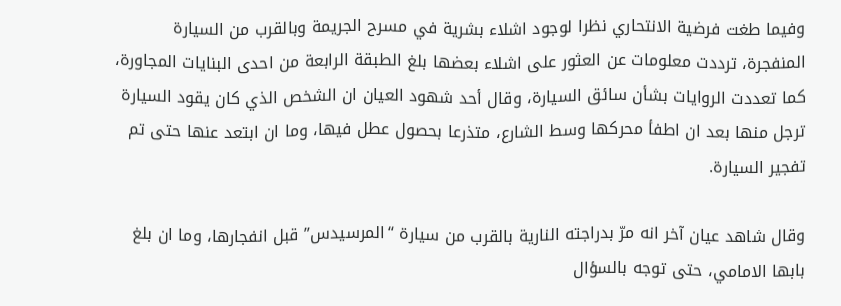وفيما طغت فرضية الانتحاري نظرا لوجود اشلاء بشرية في مسرح الجريمة وبالقرب من السيارة المنفجرة، ترددت معلومات عن العثور على اشلاء بعضها بلغ الطبقة الرابعة من احدى البنايات المجاورة، كما تعددت الروايات بشأن سائق السيارة، وقال أحد شهود العيان ان الشخص الذي كان يقود السيارة ترجل منها بعد ان اطفأ محركها وسط الشارع، متذرعا بحصول عطل فيها، وما ان ابتعد عنها حتى تم تفجير السيارة.

وقال شاهد عيان آخر انه مرّ بدراجته النارية بالقرب من سيارة “المرسيدس” قبل انفجارها، وما ان بلغ بابها الامامي، حتى توجه بالسؤال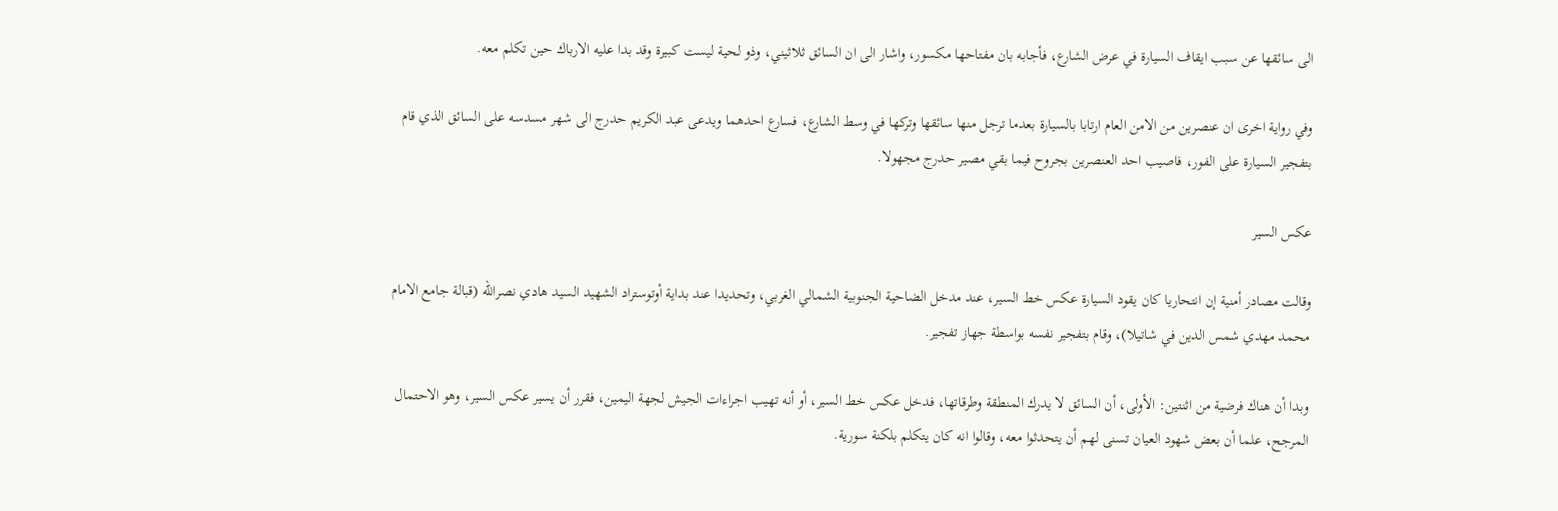الى سائقها عن سبب ايقاف السيارة في عرض الشارع، فأجابه بان مفتاحها مكسور، واشار الى ان السائق ثلاثيني، وذو لحية ليست كبيرة وقد بدا عليه الارباك حين تكلم معه.

وفي رواية اخرى ان عنصرين من الامن العام ارتابا بالسيارة بعدما ترجل منها سائقها وتركها في وسط الشارع، فسارع احدهما ويدعى عبد الكريم حدرج الى شهر مسدسه على السائق الذي قام بتفجير السيارة على الفور، فاصيب احد العنصرين بجروح فيما بقي مصير حدرج مجهولا.

عكس السير

وقالت مصادر أمنية إن انتحاريا كان يقود السيارة عكس خط السير، عند مدخل الضاحية الجنوبية الشمالي الغربي، وتحديدا عند بداية أوتوستراد الشهيد السيد هادي نصرالله (قبالة جامع الامام محمد مهدي شمس الدين في شاتيلا)، وقام بتفجير نفسه بواسطة جهاز تفجير.

وبدا أن هناك فرضية من اثنتين: الأولى، أن السائق لا يدرك المنطقة وطرقاتها، فدخل عكس خط السير، أو أنه تهيب اجراءات الجيش لجهة اليمين، فقرر أن يسير عكس السير، وهو الاحتمال المرجح، علما أن بعض شهود العيان تسنى لهم أن يتحدثوا معه، وقالوا انه كان يتكلم بلكنة سورية.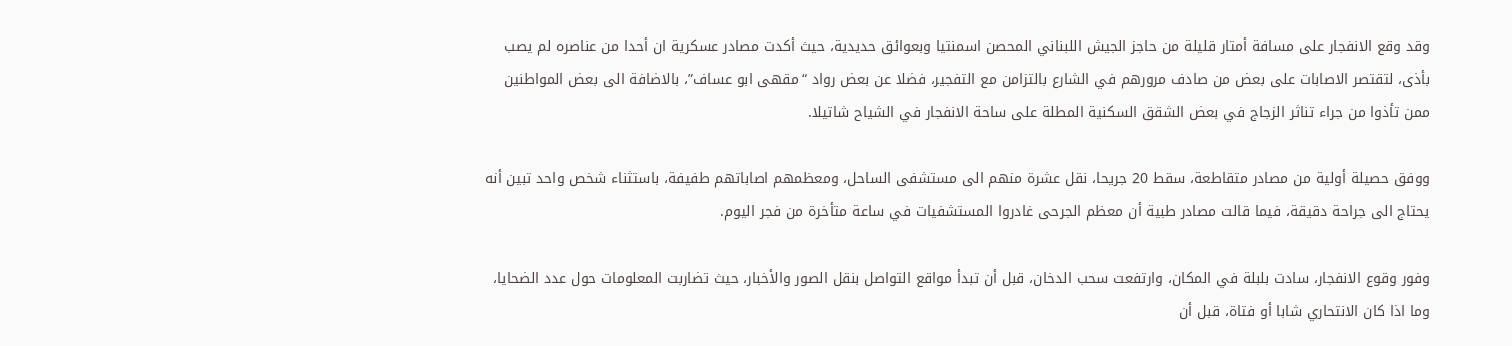وقد وقع الانفجار على مسافة أمتار قليلة من حاجز الجيش اللبناني المحصن اسمنتيا وبعوائق حديدية، حيث أكدت مصادر عسكرية ان أحدا من عناصره لم يصب بأذى، لتقتصر الاصابات على بعض من صادف مرورهم في الشارع بالتزامن مع التفجير، فضلا عن بعض رواد “مقهى ابو عساف”، بالاضافة الى بعض المواطنين ممن تأذوا من جراء تناثر الزجاج في بعض الشقق السكنية المطلة على ساحة الانفجار في الشياح شاتيلا.

ووفق حصيلة أولية من مصادر متقاطعة، سقط 20 جريحا، نقل عشرة منهم الى مستشفى الساحل، ومعظمهم اصاباتهم طفيفة، باستثناء شخص واحد تبين أنه يحتاج الى جراحة دقيقة، فيما قالت مصادر طبية أن معظم الجرحى غادروا المستشفيات في ساعة متأخرة من فجر اليوم.

وفور وقوع الانفجار، سادت بلبلة في المكان، وارتفعت سحب الدخان، قبل أن تبدأ مواقع التواصل بنقل الصور والأخبار، حيث تضاربت المعلومات حول عدد الضحايا، وما اذا كان الانتحاري شابا أو فتاة، قبل أن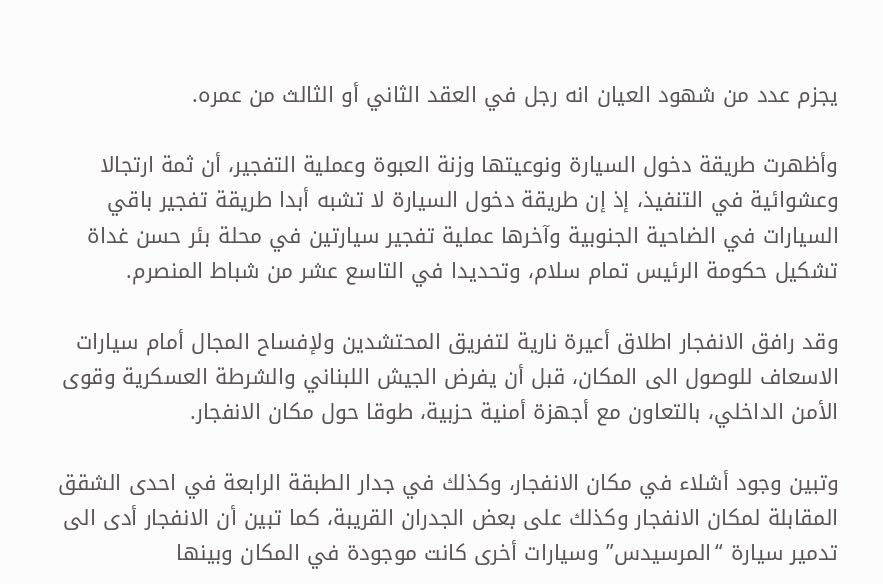يجزم عدد من شهود العيان انه رجل في العقد الثاني أو الثالث من عمره.

وأظهرت طريقة دخول السيارة ونوعيتها وزنة العبوة وعملية التفجير، أن ثمة ارتجالا وعشوائية في التنفيذ، إذ إن طريقة دخول السيارة لا تشبه أبدا طريقة تفجير باقي السيارات في الضاحية الجنوبية وآخرها عملية تفجير سيارتين في محلة بئر حسن غداة تشكيل حكومة الرئيس تمام سلام، وتحديدا في التاسع عشر من شباط المنصرم.

وقد رافق الانفجار اطلاق أعيرة نارية لتفريق المحتشدين ولإفساح المجال أمام سيارات الاسعاف للوصول الى المكان، قبل أن يفرض الجيش اللبناني والشرطة العسكرية وقوى الأمن الداخلي، بالتعاون مع أجهزة أمنية حزبية، طوقا حول مكان الانفجار.

وتبين وجود أشلاء في مكان الانفجار، وكذلك في جدار الطبقة الرابعة في احدى الشقق المقابلة لمكان الانفجار وكذلك على بعض الجدران القريبة، كما تبين أن الانفجار أدى الى تدمير سيارة “المرسيدس” وسيارات أخرى كانت موجودة في المكان وبينها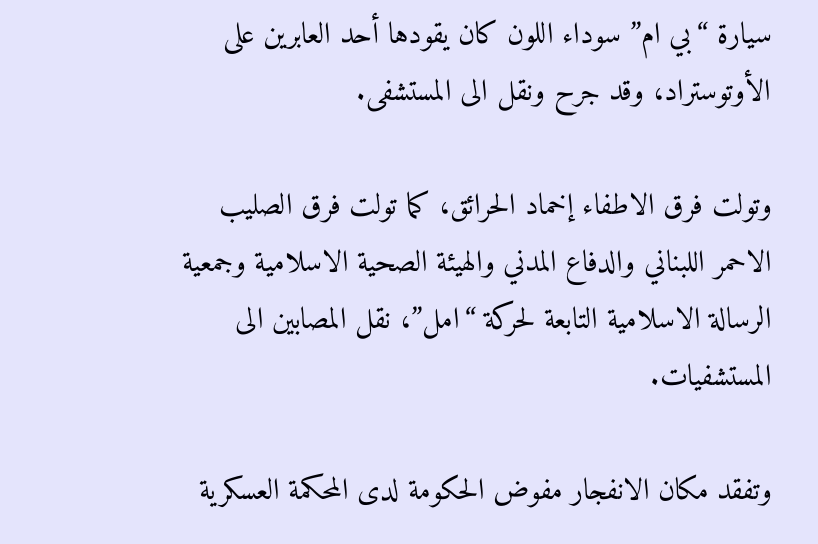سيارة “بي ام” سوداء اللون كان يقودها أحد العابرين على الأوتوستراد، وقد جرح ونقل الى المستشفى.

وتولت فرق الاطفاء إخماد الحرائق، كما تولت فرق الصليب الاحمر اللبناني والدفاع المدني والهيئة الصحية الاسلامية وجمعية الرسالة الاسلامية التابعة لحركة “امل”، نقل المصابين الى المستشفيات.

وتفقد مكان الانفجار مفوض الحكومة لدى المحكمة العسكرية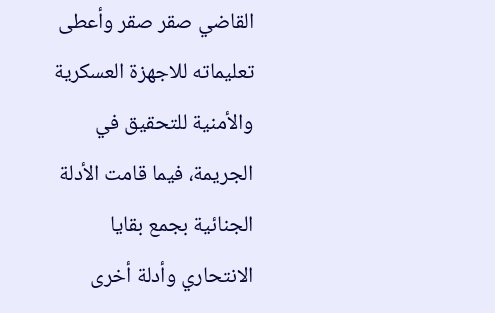القاضي صقر صقر وأعطى تعليماته للاجهزة العسكرية والأمنية للتحقيق في الجريمة، فيما قامت الأدلة الجنائية بجمع بقايا الانتحاري وأدلة أخرى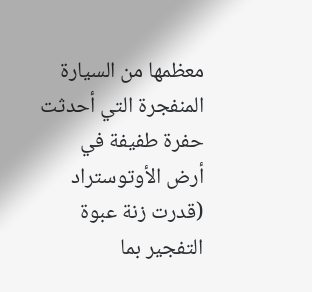معظمها من السيارة المنفجرة التي أحدثت حفرة طفيفة في أرض الأوتوستراد (قدرت زنة عبوة التفجير بما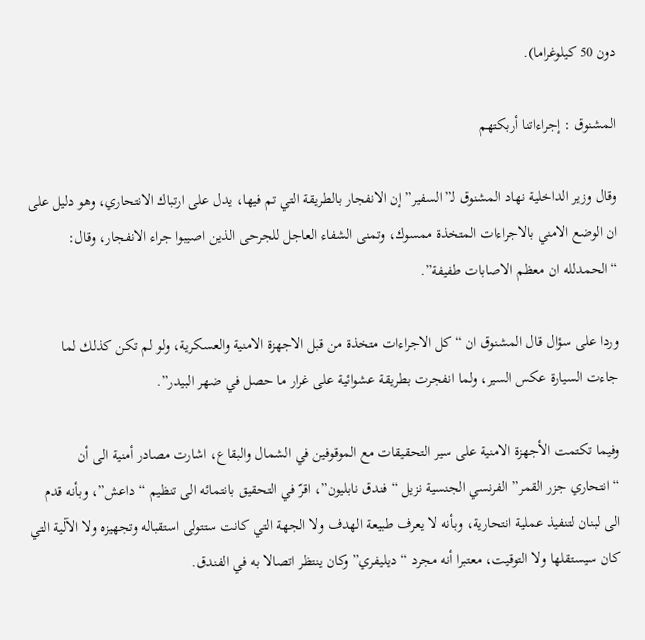دون 50 كيلوغراما).

المشنوق : إجراءاتنا أربكتهم

وقال وزير الداخلية نهاد المشنوق لـ”السفير” إن الانفجار بالطريقة التي تم فيها، يدل على ارتباك الانتحاري، وهو دليل على ان الوضع الامني بالاجراءات المتخذة ممسوك، وتمنى الشفاء العاجل للجرحى الذين اصيبوا جراء الانفجار، وقال: “الحمدلله ان معظم الاصابات طفيفة”.

وردا على سؤال قال المشنوق ان “كل الاجراءات متخذة من قبل الاجهزة الامنية والعسكرية، ولو لم تكن كذلك لما جاءت السيارة عكس السير، ولما انفجرت بطريقة عشوائية على غرار ما حصل في ضهر البيدر”.

وفيما تكتمت الأجهزة الامنية على سير التحقيقات مع الموقوفين في الشمال والبقاع، اشارت مصادر أمنية الى أن “انتحاري جزر القمر” الفرنسي الجنسية نزيل “فندق نابليون”، اقرّ في التحقيق بانتمائه الى تنظيم “داعش”، وبأنه قدم الى لبنان لتنفيذ عملية انتحارية، وبأنه لا يعرف طبيعة الهدف ولا الجهة التي كانت ستتولى استقباله وتجهيزه ولا الآلية التي كان سيستقلها ولا التوقيت، معتبرا أنه مجرد “ديليفري” وكان ينتظر اتصالا به في الفندق.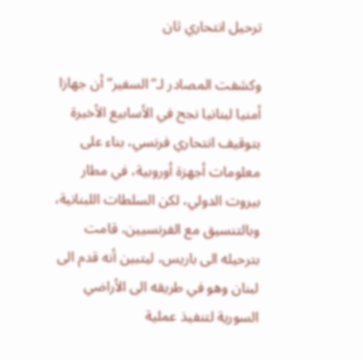ترحيل انتحاري ثان

وكشفت المصادر لـ”السفير” أن جهازا أمنيا لبنانيا نجح في الأسابيع الأخيرة بتوقيف انتحاري فرنسي، بناء على معلومات أجهزة أوروبية، في مطار بيروت الدولي، لكن السلطات اللبنانية، وبالتنسيق مع الفرنسيين، قامت بترحيله الى باريس، ليتبين أنه قدم الى لبنان وهو في طريقه الى الأراضي السورية لتنفيذ عملية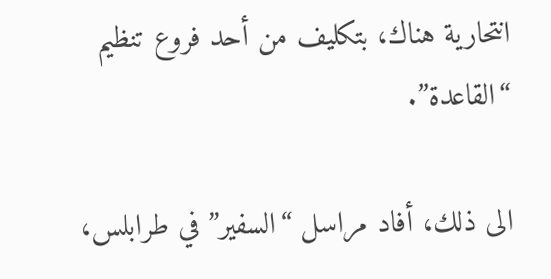انتحارية هناك، بتكليف من أحد فروع تنظيم “القاعدة”.

الى ذلك، أفاد مراسل “السفير” في طرابلس،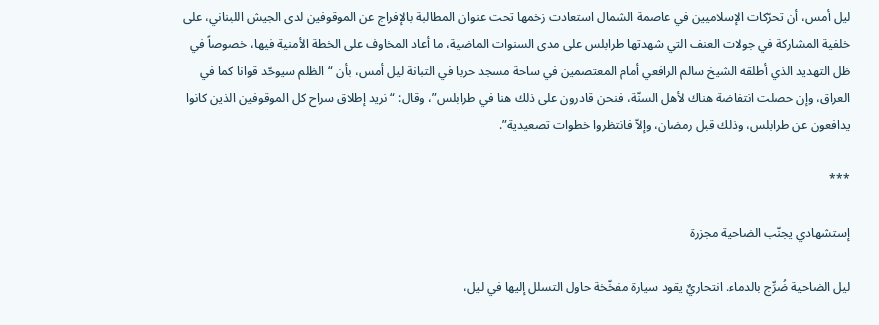ليل أمس، أن تحرّكات الإسلاميين في عاصمة الشمال استعادت زخمها تحت عنوان المطالبة بالإفراج عن الموقوفين لدى الجيش اللبناني، على خلفية المشاركة في جولات العنف التي شهدتها طرابلس على مدى السنوات الماضية، ما أعاد المخاوف على الخطة الأمنية فيها، خصوصاً في ظل التهديد الذي أطلقه الشيخ سالم الرافعي أمام المعتصمين في ساحة مسجد حربا في التبانة ليل أمس، بأن “الظلم سيوحّد قوانا كما في العراق، وإن حصلت انتفاضة هناك لأهل السنّة، فنحن قادرون على ذلك هنا في طرابلس”، وقال: “نريد إطلاق سراح كل الموقوفين الذين كانوا يدافعون عن طرابلس، وذلك قبل رمضان، وإلاّ فانتظروا خطوات تصعيدية”.

***

إستشهادي يجنّب الضاحية مجزرة

ليل الضاحية ضُرِّج بالدماء. انتحاريٌ يقود سيارة مفخّخة حاول التسلل إليها في ليل،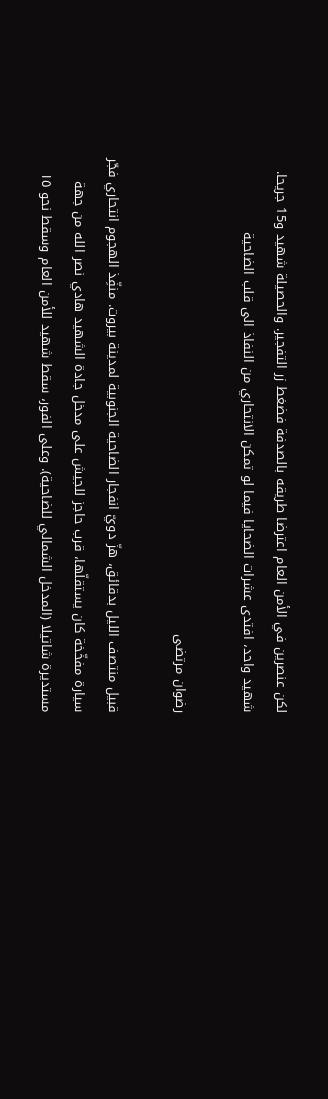لكن عنصرين في الأمن العام اعترضا طريقه بالصدفة فضغط زر التفجير. والحصيلة شهيد و15 جريحا. شهيد واحد، افتدى عشرات الضحايا فيما لو تمكن الانتحاري من النفاذ الى قلب الضاحية

رضوان مرتضى

قبيل منتصف الليل بدقائق، هزّ دويّ انفجار الضاحية الجنوبية لمدينة بيروت. منفِّذ الهجوم انتحاري فجّر سيارة مفخّخة كان يستقلّها، قرب حاجز للجيش على مدخل جادة الشهيد هادي نصر الله من جهة مستديرة شاتيلا (المدخل الشمالي للضاحية). وعلى الفور، سقط شهيد للأمن العام وسقط نحو ١٥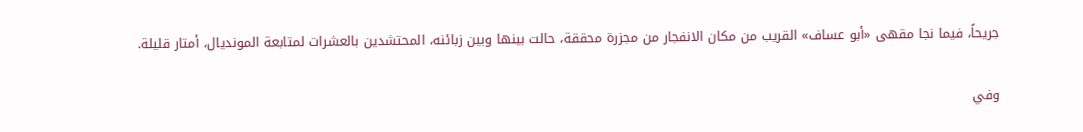جريحاً، فيما نجا مقهى «أبو عساف» القريب من مكان الانفجار من مجزرة محققة، حالت بينها وبين زبائنه، المحتشدين بالعشرات لمتابعة المونديال، أمتار قليلة.

وفي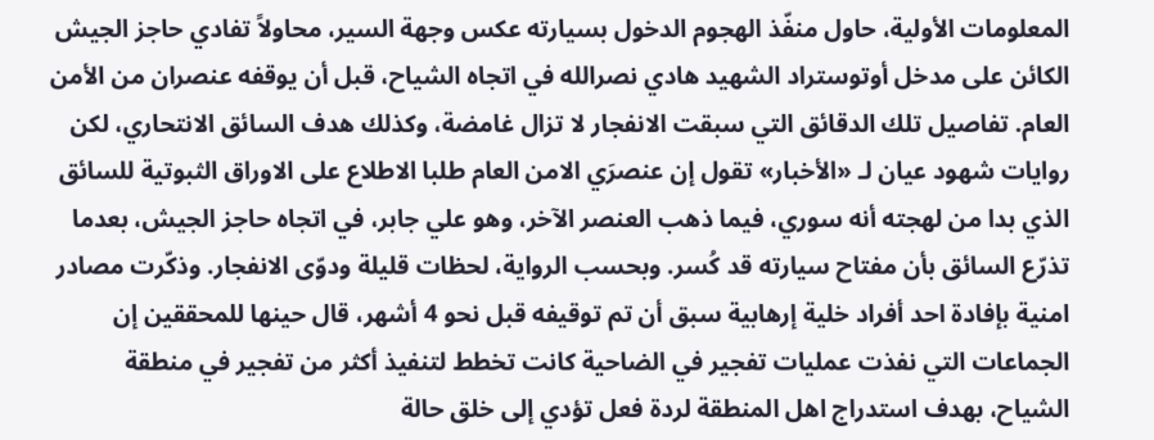المعلومات الأولية، حاول منفّذ الهجوم الدخول بسيارته عكس وجهة السير، محاولاً تفادي حاجز الجيش الكائن على مدخل أوتوستراد الشهيد هادي نصرالله في اتجاه الشياح، قبل أن يوقفه عنصران من الأمن العام. تفاصيل تلك الدقائق التي سبقت الانفجار لا تزال غامضة، وكذلك هدف السائق الانتحاري، لكن روايات شهود عيان لـ «الأخبار» تقول إن عنصرَي الامن العام طلبا الاطلاع على الاوراق الثبوتية للسائق الذي بدا من لهجته أنه سوري، فيما ذهب العنصر الآخر، وهو علي جابر، في اتجاه حاجز الجيش، بعدما تذرّع السائق بأن مفتاح سيارته قد كُسر. وبحسب الرواية، لحظات قليلة ودوّى الانفجار. وذكّرت مصادر امنية بإفادة احد أفراد خلية إرهابية سبق أن تم توقيفه قبل نحو 4 أشهر، قال حينها للمحققين إن الجماعات التي نفذت عمليات تفجير في الضاحية كانت تخطط لتنفيذ أكثر من تفجير في منطقة الشياح، بهدف استدراج اهل المنطقة لردة فعل تؤدي إلى خلق حالة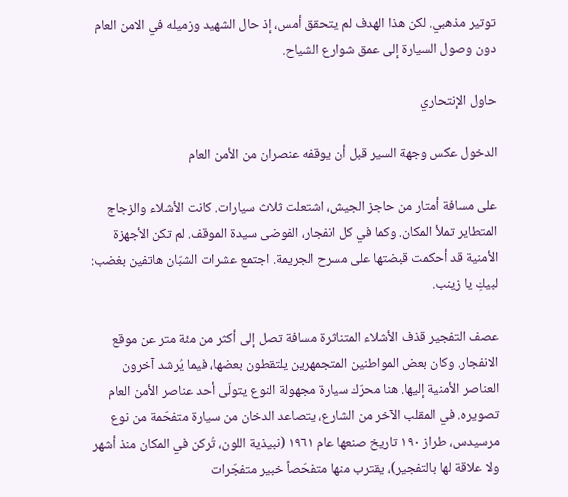توتير مذهبي. لكن هذا الهدف لم يتحقق أمس، إذ حال الشهيد وزميله في الامن العام دون وصول السيارة إلى عمق شوارع الشياح.

حاول الإنتحاري

الدخول عكس وجهة السير قبل أن يوقفه عنصران من الأمن العام

على مسافة أمتار من حاجز الجيش، اشتعلت ثلاث سيارات. كانت الأشلاء والزجاج المتطاير تملأ المكان. وكما في كل انفجار، الفوضى سيدة الموقف. لم تكن الأجهزة الأمنية قد أحكمت قبضتها على مسرح الجريمة. اجتمع عشرات الشبّان هاتفين بغضب: لبيكِ يا زينب.

عصف التفجير قذف الأشلاء المتناثرة مسافة تصل إلى أكثر من مئة متر عن موقع الانفجار. وكان بعض المواطنين المتجمهرين يلتقطون بعضها، فيما يُرشد آخرون العناصر الأمنية إليها. هنا محرّك سيارة مجهولة النوع يتولّى أحد عناصر الأمن العام تصويره. في المقلب الآخر من الشارع، يتصاعد الدخان من سيارة متفحّمة من نوع مرسيدس، طراز ١٩٠ تاريخ صنعها عام ١٩٦١ (نبيذية اللون، تُركن في المكان منذ أشهر ولا علاقة لها بالتفجير)، يقترب منها متفحّصاً خبير متفجّرات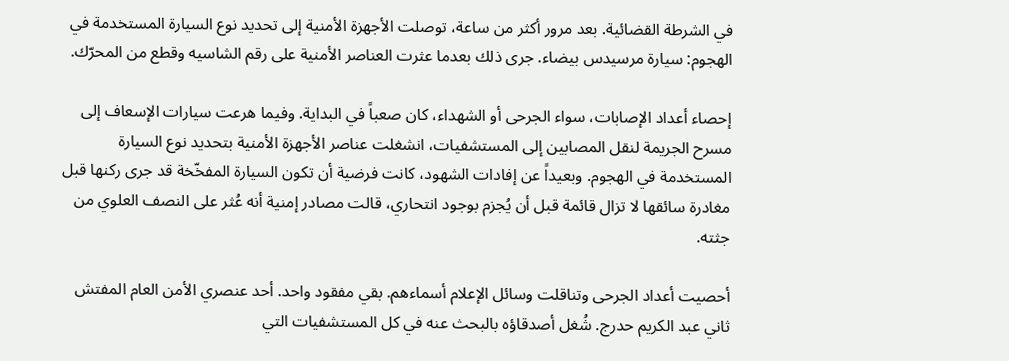في الشرطة القضائية. بعد مرور أكثر من ساعة، توصلت الأجهزة الأمنية إلى تحديد نوع السيارة المستخدمة في الهجوم: سيارة مرسيدس بيضاء. جرى ذلك بعدما عثرت العناصر الأمنية على رقم الشاسيه وقطع من المحرّك.

إحصاء أعداد الإصابات، سواء الجرحى أو الشهداء، كان صعباً في البداية. وفيما هرعت سيارات الإسعاف إلى مسرح الجريمة لنقل المصابين إلى المستشفيات، انشغلت عناصر الأجهزة الأمنية بتحديد نوع السيارة المستخدمة في الهجوم. وبعيداً عن إفادات الشهود، كانت فرضية أن تكون السيارة المفخّخة قد جرى ركنها قبل مغادرة سائقها لا تزال قائمة قبل أن يُجزم بوجود انتحاري، قالت مصادر إمنية أنه عُثر على النصف العلوي من جثته.

أحصيت أعداد الجرحى وتناقلت وسائل الإعلام أسماءهم. بقي مفقود واحد. أحد عنصري الأمن العام المفتش ثاني عبد الكريم حدرج. شُغل أصدقاؤه بالبحث عنه في كل المستشفيات التي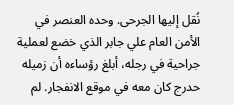نُقل إليها الجرحى. وحده العنصر في الأمن العام علي جابر الذي خضع لعملية جراحية في رجله، أبلغ رؤساءه أن زميله حدرج كان معه في موقع الانفجار. لم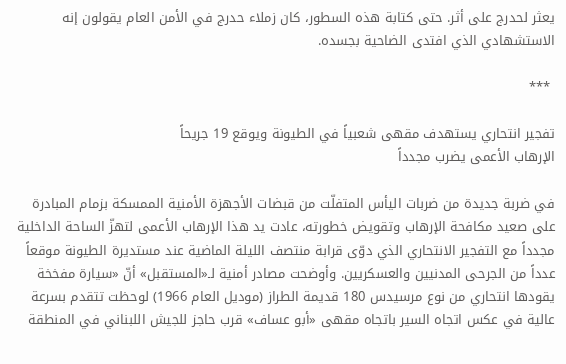يعثر لحدرج على أثر. حتى كتابة هذه السطور، كان زملاء حدرج في الأمن العام يقولون إنه الاستشهادي الذي افتدى الضاحية بجسده.

 ***

تفجير انتحاري يستهدف مقهى شعبياً في الطيونة ويوقع 19 جريحاً
الإرهاب الأعمى يضرب مجدداً

في ضربة جديدة من ضربات اليأس المتفلّت من قبضات الأجهزة الأمنية الممسكة بزمام المبادرة على صعيد مكافحة الإرهاب وتقويض خطورته، عادت يد هذا الإرهاب الأعمى لتهزّ الساحة الداخلية مجدداً مع التفجير الانتحاري الذي دوّى قرابة منتصف الليلة الماضية عند مستديرة الطيونة موقعاً عدداً من الجرحى المدنيين والعسكريين. وأوضحت مصادر أمنية لـ«المستقبل» أنّ «سيارة مفخخة يقودها انتحاري من نوع مرسيدس 180 قديمة الطراز (موديل العام 1966) لوحظت تتقدم بسرعة عالية في عكس اتجاه السير باتجاه مقهى «أبو عساف» قرب حاجز للجيش اللبناني في المنطقة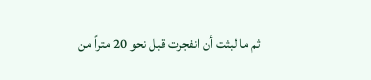ثم ما لبثت أن انفجرت قبل نحو 20 متراً من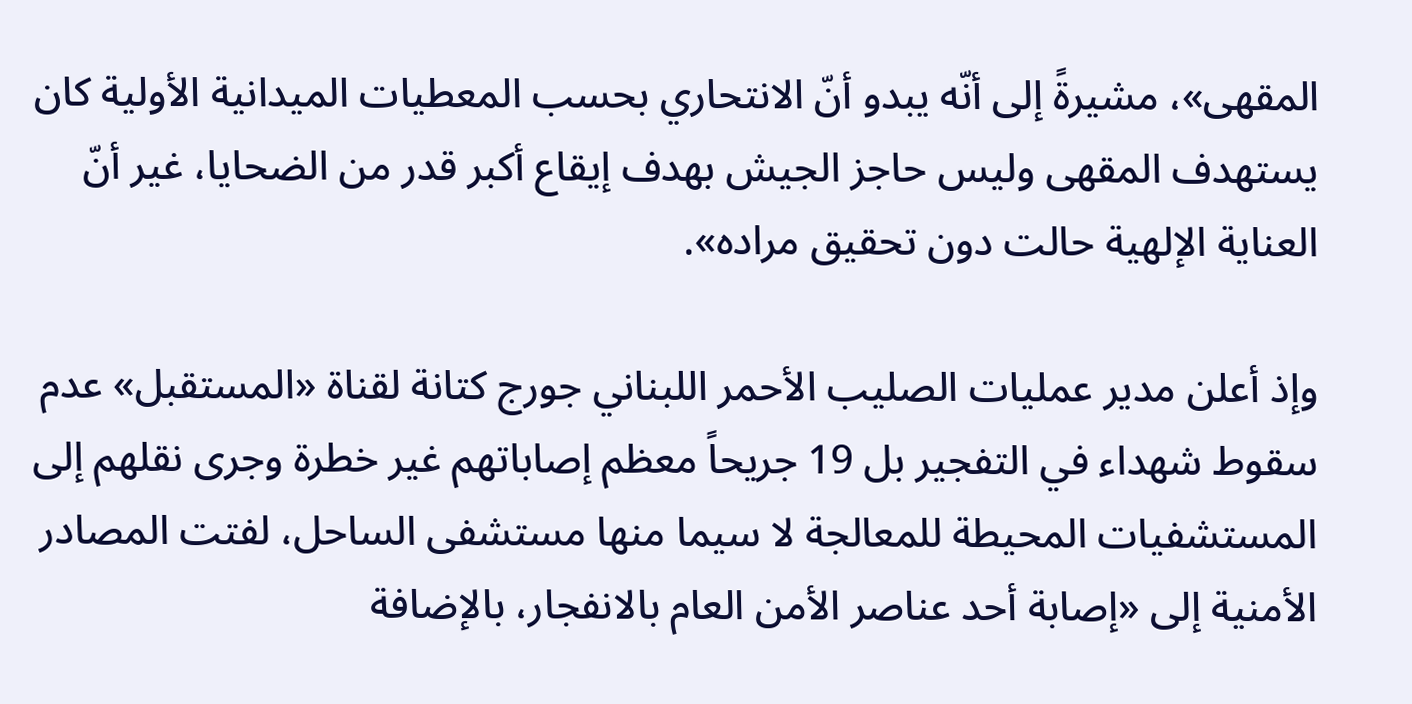المقهى»، مشيرةً إلى أنّه يبدو أنّ الانتحاري بحسب المعطيات الميدانية الأولية كان يستهدف المقهى وليس حاجز الجيش بهدف إيقاع أكبر قدر من الضحايا، غير أنّ العناية الإلهية حالت دون تحقيق مراده».

وإذ أعلن مدير عمليات الصليب الأحمر اللبناني جورج كتانة لقناة «المستقبل» عدم سقوط شهداء في التفجير بل 19 جريحاً معظم إصاباتهم غير خطرة وجرى نقلهم إلى المستشفيات المحيطة للمعالجة لا سيما منها مستشفى الساحل، لفتت المصادر الأمنية إلى «إصابة أحد عناصر الأمن العام بالانفجار، بالإضافة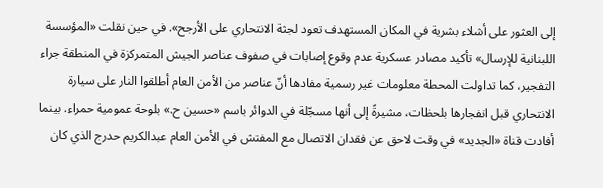إلى العثور على أشلاء بشرية في المكان المستهدف تعود لجثة الانتحاري على الأرجح». في حين نقلت «المؤسسة اللبنانية للإرسال» تأكيد مصادر عسكرية عدم وقوع إصابات في صفوف عناصر الجيش المتمركزة في المنطقة جراء التفجير، كما تداولت المحطة معلومات غير رسمية مفادها أنّ عناصر من الأمن العام أطلقوا النار على سيارة الانتحاري قبل انفجارها بلحظات، مشيرةً إلى أنها مسجّلة في الدوائر باسم «حسين ح.» بلوحة عمومية حمراء. بينما أفادت قناة «الجديد» في وقت لاحق عن فقدان الاتصال مع المفتش في الأمن العام عبدالكريم حدرج الذي كان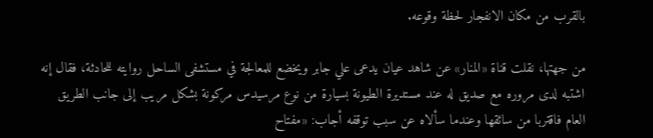بالقرب من مكان الانفجار لحظة وقوعه.

من جهتها، نقلت قناة «المنار» عن شاهد عيان يدعى علي جابر ويخضع للمعالجة في مستشفى الساحل روايته للحادثة، فقال إنه اشتبه لدى مروره مع صديق له عند مستديرة الطيونة بسيارة من نوع مرسيدس مركونة بشكل مريب إلى جانب الطريق العام فاقتربا من سائقها وعندما سألاه عن سبب توقفه أجاب: «مفتاح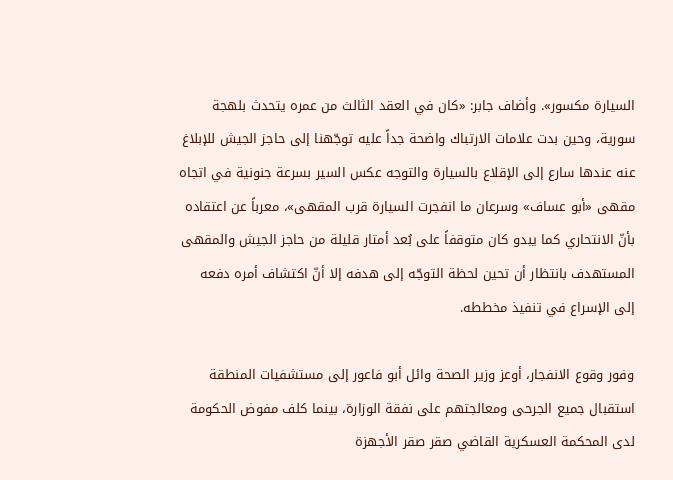السيارة مكسور». وأضاف جابر: «كان في العقد الثالث من عمره يتحدث بلهجة سورية، وحين بدت علامات الارتباك واضحة جداً عليه توجّهنا إلى حاجز الجيش للإبلاغ عنه عندها سارع إلى الإقلاع بالسيارة والتوجه عكس السير بسرعة جنونية في اتجاه مقهى «أبو عساف» وسرعان ما انفجرت السيارة قرب المقهى»، معرباً عن اعتقاده بأنّ الانتحاري كما يبدو كان متوقفاً على بُعد أمتار قليلة من حاجز الجيش والمقهى المستهدف بانتظار أن تحين لحظة التوجّه إلى هدفه إلا أنّ اكتشاف أمره دفعه إلى الإسراع في تنفيذ مخططه.

وفور وقوع الانفجار، أوعز وزير الصحة وائل أبو فاعور إلى مستشفيات المنطقة استقبال جميع الجرحى ومعالجتهم على نفقة الوزارة، بينما كلف مفوض الحكومة لدى المحكمة العسكرية القاضي صقر صقر الأجهزة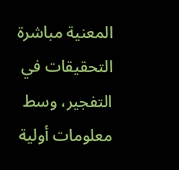المعنية مباشرة التحقيقات في التفجير، وسط معلومات أولية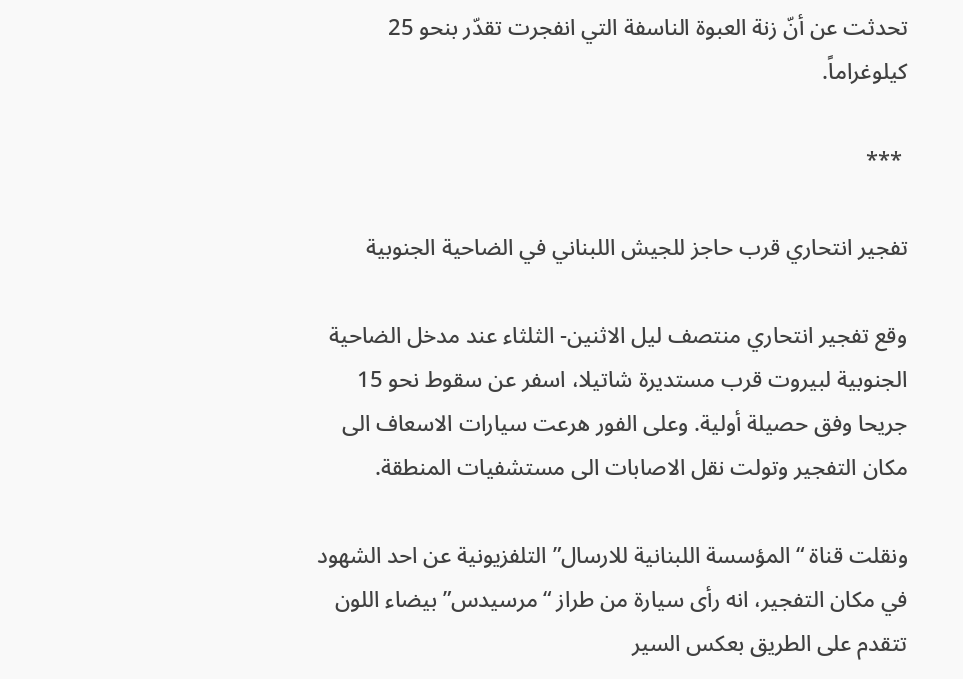تحدثت عن أنّ زنة العبوة الناسفة التي انفجرت تقدّر بنحو 25 كيلوغراماً.

 ***

تفجير انتحاري قرب حاجز للجيش اللبناني في الضاحية الجنوبية

وقع تفجير انتحاري منتصف ليل الاثنين- الثلثاء عند مدخل الضاحية الجنوبية لبيروت قرب مستديرة شاتيلا، اسفر عن سقوط نحو 15 جريحا وفق حصيلة أولية. وعلى الفور هرعت سيارات الاسعاف الى مكان التفجير وتولت نقل الاصابات الى مستشفيات المنطقة.

ونقلت قناة “المؤسسة اللبنانية للارسال” التلفزيونية عن احد الشهود في مكان التفجير، انه رأى سيارة من طراز “مرسيدس” بيضاء اللون تتقدم على الطريق بعكس السير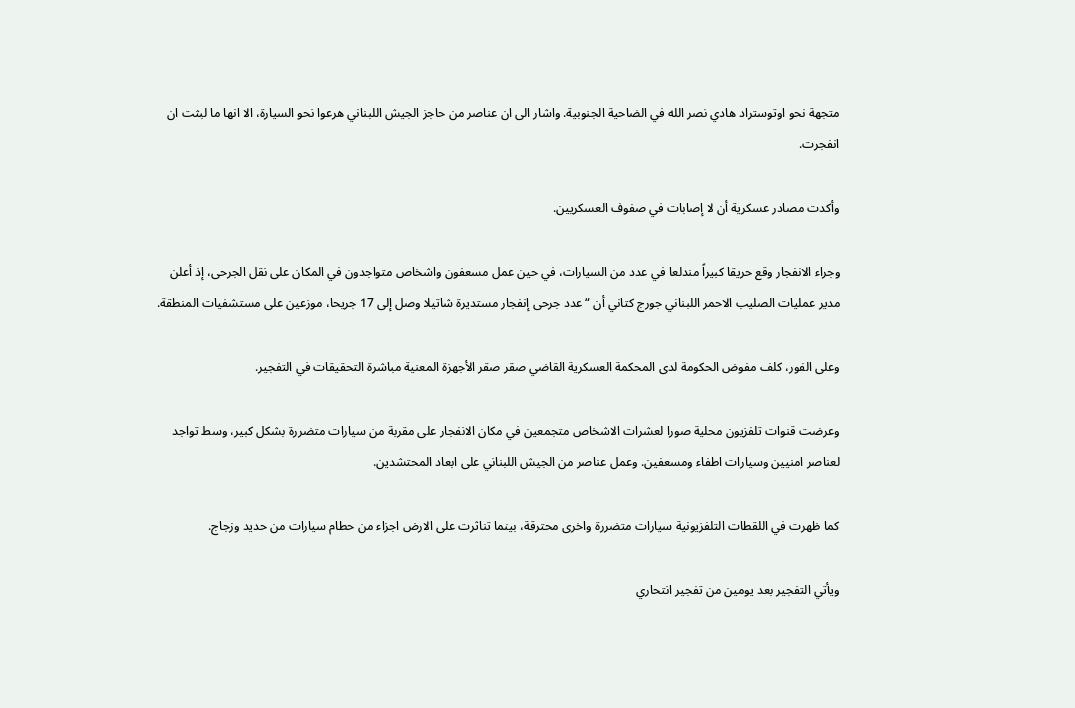متجهة نحو اوتوستراد هادي نصر الله في الضاحية الجنوبية. واشار الى ان عناصر من حاجز الجيش اللبناني هرعوا نحو السيارة، الا انها ما لبثت ان انفجرت.

وأكدت مصادر عسكرية أن لا إصابات في صفوف العسكريين.

وجراء الانفجار وقع حريقا كبيراً مندلعا في عدد من السيارات، في حين عمل مسعفون واشخاص متواجدون في المكان على نقل الجرحى، إذ أعلن مدير عمليات الصليب الاحمر اللبناني جورج كتاني أن “عدد جرحى إنفجار مستديرة شاتيلا وصل إلى 17 جريحا، موزعين على مستشفيات المنطقة.

وعلى الفور، كلف مفوض الحكومة لدى المحكمة العسكرية القاضي صقر صقر الأجهزة المعنية مباشرة التحقيقات في التفجير.

وعرضت قنوات تلفزيون محلية صورا لعشرات الاشخاص متجمعين في مكان الانفجار على مقربة من سيارات متضررة بشكل كبير، وسط تواجد لعناصر امنيين وسيارات اطفاء ومسعفين. وعمل عناصر من الجيش اللبناني على ابعاد المحتشدين.

كما ظهرت في اللقطات التلفزيونية سيارات متضررة واخرى محترقة، بينما تناثرت على الارض اجزاء من حطام سيارات من حديد وزجاج.

ويأتي التفجير بعد يومين من تفجير انتحاري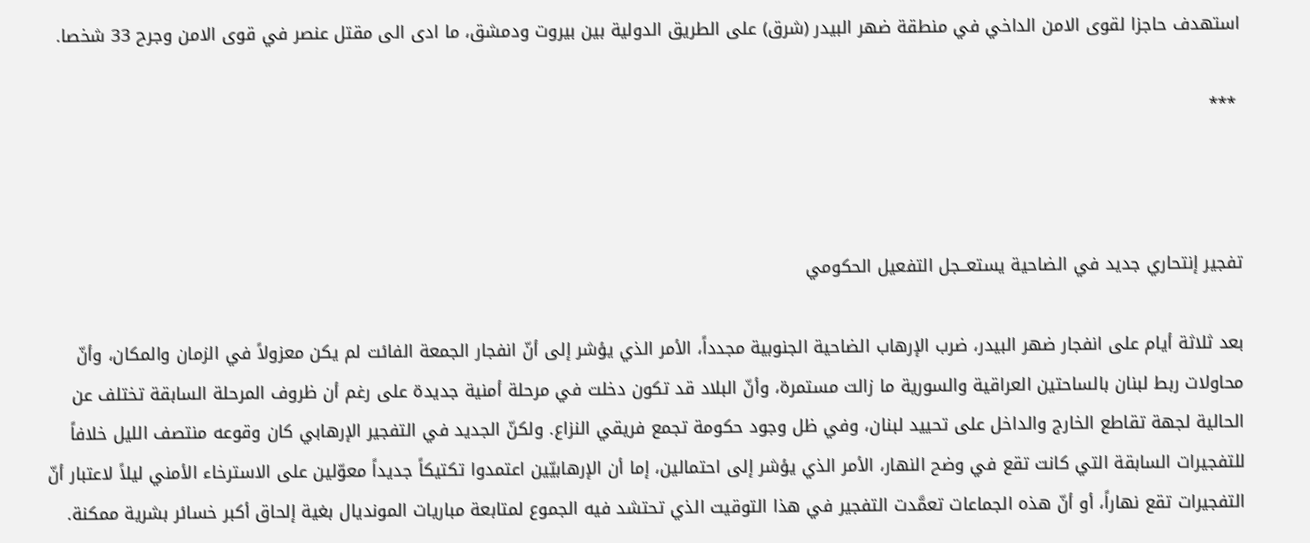استهدف حاجزا لقوى الامن الداخي في منطقة ضهر البيدر (شرق) على الطريق الدولية بين بيروت ودمشق، ما ادى الى مقتل عنصر في قوى الامن وجرح 33 شخصا.

 ***



تفجير إنتحاري جديد في الضاحية يستعــجل التفعيل الحكومي

بعد ثلاثة أيام على انفجار ضهر البيدر، ضرب الإرهاب الضاحية الجنوبية مجدداً، الأمر الذي يؤشر إلى أنّ انفجار الجمعة الفائت لم يكن معزولاً في الزمان والمكان، وأنّ محاولات ربط لبنان بالساحتين العراقية والسورية ما زالت مستمرة، وأنّ البلاد قد تكون دخلت في مرحلة أمنية جديدة على رغم أن ظروف المرحلة السابقة تختلف عن الحالية لجهة تقاطع الخارج والداخل على تحييد لبنان، وفي ظل وجود حكومة تجمع فريقي النزاع. ولكنّ الجديد في التفجير الإرهابي كان وقوعه منتصف الليل خلافاً للتفجيرات السابقة التي كانت تقع في وضح النهار، الأمر الذي يؤشر إلى احتمالين، إما أن الإرهابيّين اعتمدوا تكتيكاً جديداً معوّلين على الاسترخاء الأمني ليلاً لاعتبار أنّ التفجيرات تقع نهاراً، أو أنّ هذه الجماعات تعمَّدت التفجير في هذا التوقيت الذي تحتشد فيه الجموع لمتابعة مباريات المونديال بغية إلحاق أكبر خسائر بشرية ممكنة.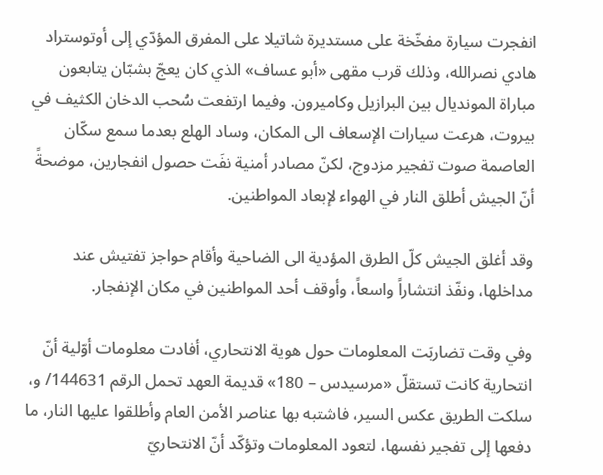انفجرت سيارة مفخّخة على مستديرة شاتيلا على المفرق المؤدّي إلى أوتوستراد هادي نصرالله، وذلك قرب مقهى «أبو عساف» الذي كان يعجّ بشبّان يتابعون مباراة المونديال بين البرازيل وكاميرون. وفيما ارتفعت سُحب الدخان الكثيف في بيروت، هرعت سيارات الإسعاف الى المكان، وساد الهلع بعدما سمع سكّان العاصمة صوت تفجير مزدوج، لكنّ مصادر أمنية نفَت حصول انفجارين، موضحةً أنّ الجيش أطلق النار في الهواء لإبعاد المواطنين.

وقد أغلق الجيش كلّ الطرق المؤدية الى الضاحية وأقام حواجز تفتيش عند مداخلها، ونفّذ انتشاراً واسعاً، وأوقف أحد المواطنين في مكان الإنفجار.

وفي وقت تضاربَت المعلومات حول هوية الانتحاري، أفادت معلومات أوّلية أنّ انتحارية كانت تستقلّ «مرسيدس – 180» قديمة العهد تحمل الرقم 144631/ و، سلكت الطريق عكس السير، فاشتبه بها عناصر الأمن العام وأطلقوا عليها النار، ما دفعها إلى تفجير نفسها، لتعود المعلومات وتؤكّد أنّ الانتحاريّ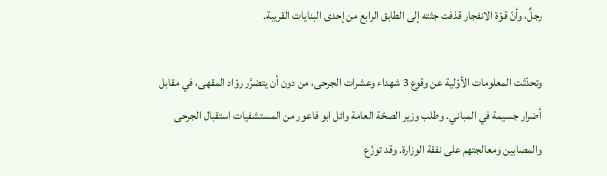رجلٌ، وأنّ قوّة الانفجار قذفت جثته إلى الطابق الرابع من إحدى البنايات القريبة.

وتحدّثت المعلومات الأوّلية عن وقوع 3 شهداء وعشرات الجرحى، من دون أن يتضرَّر روّاد المقهى، في مقابل أضرار جسيمة في المباني. وطلب وزير الصحّة العامة وائل ابو فاعور من المستشفيات استقبال الجرحى والمصابين ومعالجتهم على نفقة الوزارة. وقد توزّع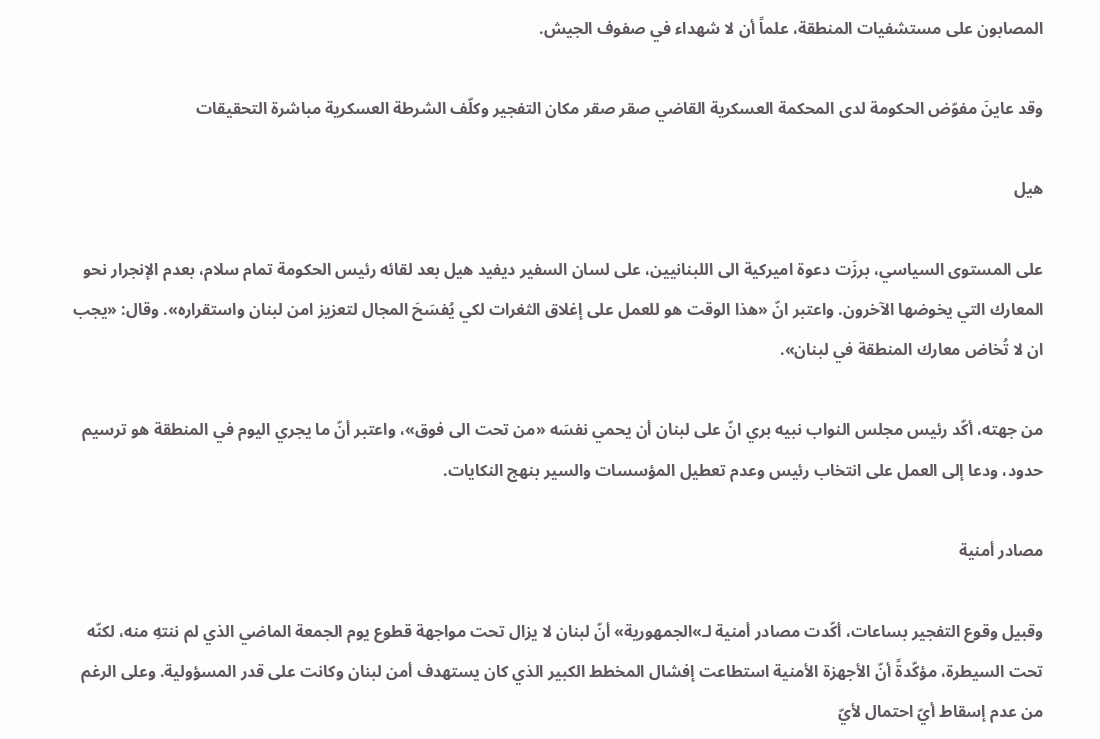المصابون على مستشفيات المنطقة، علماً أن لا شهداء في صفوف الجيش.

وقد عاينَ مفوّض الحكومة لدى المحكمة العسكرية القاضي صقر صقر مكان التفجير وكلّف الشرطة العسكرية مباشرة التحقيقات

هيل

على المستوى السياسي، برزَت دعوة اميركية الى اللبنانيين، على لسان السفير ديفيد هيل بعد لقائه رئيس الحكومة تمام سلام، بعدم الإنجرار نحو المعارك التي يخوضها الآخرون. واعتبر انّ «هذا الوقت هو للعمل على إغلاق الثغرات لكي يُفسَحَ المجال لتعزيز امن لبنان واستقراره». وقال: «يجب ان لا تُخاض معارك المنطقة في لبنان».

من جهته، أكّد رئيس مجلس النواب نبيه بري انّ على لبنان أن يحمي نفسَه «من تحت الى فوق»، واعتبر أنّ ما يجري اليوم في المنطقة هو ترسيم حدود، ودعا إلى العمل على انتخاب رئيس وعدم تعطيل المؤسسات والسير بنهج النكايات.

مصادر أمنية

وقبيل وقوع التفجير بساعات، أكّدت مصادر أمنية لـ»الجمهورية» أنّ لبنان لا يزال تحت مواجهة قطوع يوم الجمعة الماضي الذي لم ننتهِ منه، لكنّه تحت السيطرة، مؤكّدةً أنّ الأجهزة الأمنية استطاعت إفشال المخطط الكبير الذي كان يستهدف أمن لبنان وكانت على قدر المسؤولية. وعلى الرغم من عدم إسقاط أيّ احتمال لأيّ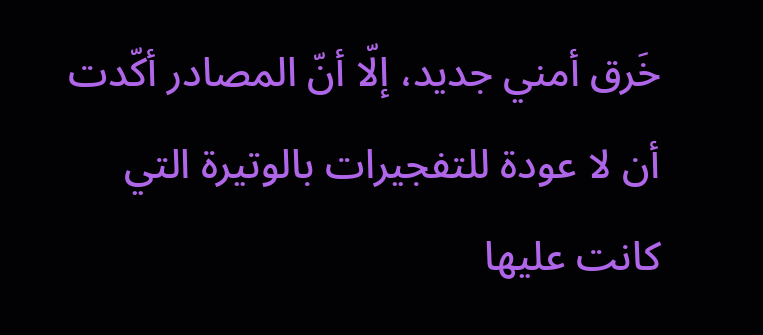خَرق أمني جديد، إلّا أنّ المصادر أكّدت أن لا عودة للتفجيرات بالوتيرة التي كانت عليها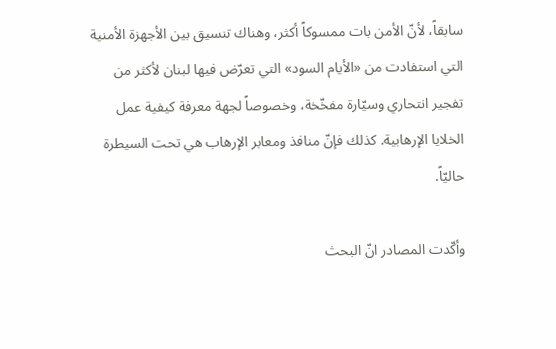سابقاً، لأنّ الأمن بات ممسوكاً أكثر، وهناك تنسيق بين الأجهزة الأمنية التي استفادت من «الأيام السود» التي تعرّض فيها لبنان لأكثر من تفجير انتحاري وسيّارة مفخّخة، وخصوصاً لجهة معرفة كيفية عمل الخلايا الإرهابية. كذلك فإنّ منافذ ومعابر الإرهاب هي تحت السيطرة حاليّاً.

وأكّدت المصادر انّ البحث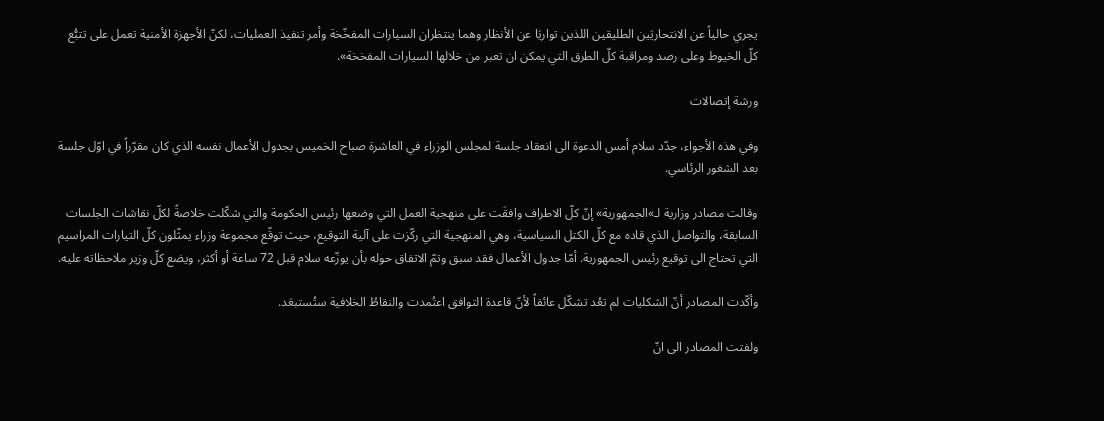يجري حالياً عن الانتحاريَين الطليقين اللذين تواريَا عن الأنظار وهما ينتظران السيارات المفخّخة وأمر تنفيذ العمليات، لكنّ الأجهزة الأمنية تعمل على تتبُّع كلّ الخيوط وعلى رصد ومراقبة كلّ الطرق التي يمكن ان تعبر من خلالها السيارات المفخخة».

ورشة إتصالات

وفي هذه الأجواء، جدّد سلام أمس الدعوة الى انعقاد جلسة لمجلس الوزراء في العاشرة صباح الخميس بجدول الأعمال نفسه الذي كان مقرّراً في اوّل جلسة بعد الشغور الرئاسي.

وقالت مصادر وزارية لـ»الجمهورية» إنّ كلّ الاطراف وافقَت على منهجية العمل التي وضعها رئيس الحكومة والتي شكّلت خلاصةً لكلّ نقاشات الجلسات السابقة، والتواصل الذي قاده مع كلّ الكتل السياسية، وهي المنهجية التي ركّزت على آلية التوقيع، حيث توقّع مجموعة وزراء يمثّلون كلّ التيارات المراسيم التي تحتاج الى توقيع رئيس الجمهورية. أمّا جدول الأعمال فقد سبق وتمّ الاتفاق حوله بأن يوزّعه سلام قبل 72 ساعة أو أكثر، ويضع كلّ وزير ملاحظاته عليه.

وأكّدت المصادر أنّ الشكليات لم تعُد تشكّل عائقاً لأنّ قاعدة التوافق اعتُمدت والنقاطُ الخلافية ستُستبعَد.

ولفتت المصادر الى انّ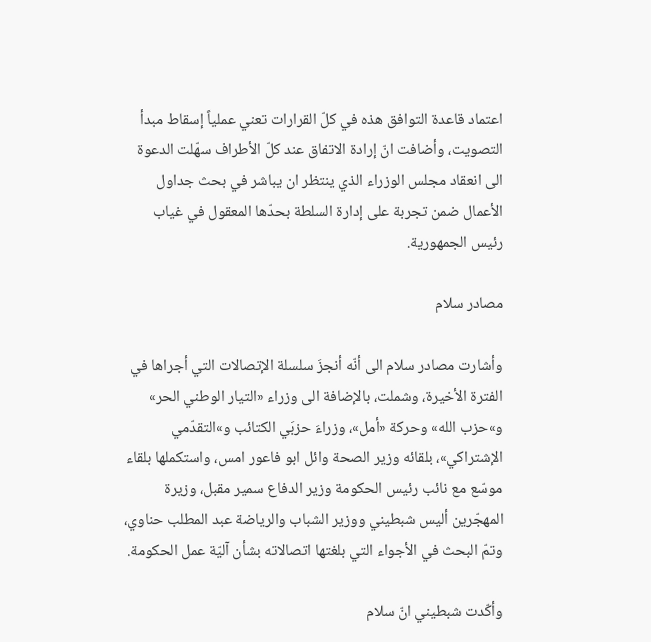اعتماد قاعدة التوافق هذه في كلّ القرارات تعني عملياً إسقاط مبدأ التصويت، وأضافت انّ إرادة الاتفاق عند كلّ الأطراف سهّلت الدعوة الى انعقاد مجلس الوزراء الذي ينتظر ان يباشر في بحث جداول الأعمال ضمن تجربة على إدارة السلطة بحدّها المعقول في غياب رئيس الجمهورية.

مصادر سلام

وأشارت مصادر سلام الى أنّه أنجزَ سلسلة الإتصالات التي أجراها في الفترة الأخيرة، وشملت، بالإضافة الى وزراء «التيار الوطني الحر» و»حزب الله» وحركة «أمل»، وزراءَ حزبَي الكتائب و»التقدّمي الإشتراكي»، بلقائه وزير الصحة وائل ابو فاعور امس، واستكملها بلقاء موسّع مع نائب رئيس الحكومة وزير الدفاع سمير مقبل، وزيرة المهجّرين أليس شبطيني ووزير الشباب والرياضة عبد المطلب حناوي، وتمّ البحث في الأجواء التي بلغتها اتصالاته بشأن آليّة عمل الحكومة.

وأكّدت شبطيني انّ سلام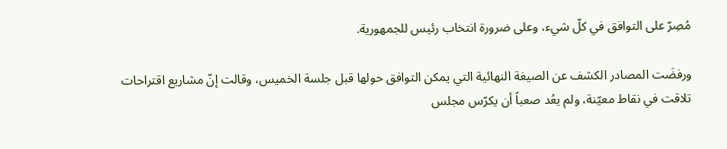مُصِرّ على التوافق في كلّ شيء، وعلى ضرورة انتخاب رئيس للجمهورية.

ورفضَت المصادر الكشف عن الصيغة النهائية التي يمكن التوافق حولها قبل جلسة الخميس، وقالت إنّ مشاريع اقتراحات تلاقت في نقاط معيّنة، ولم يعُد صعباً أن يكرّس مجلس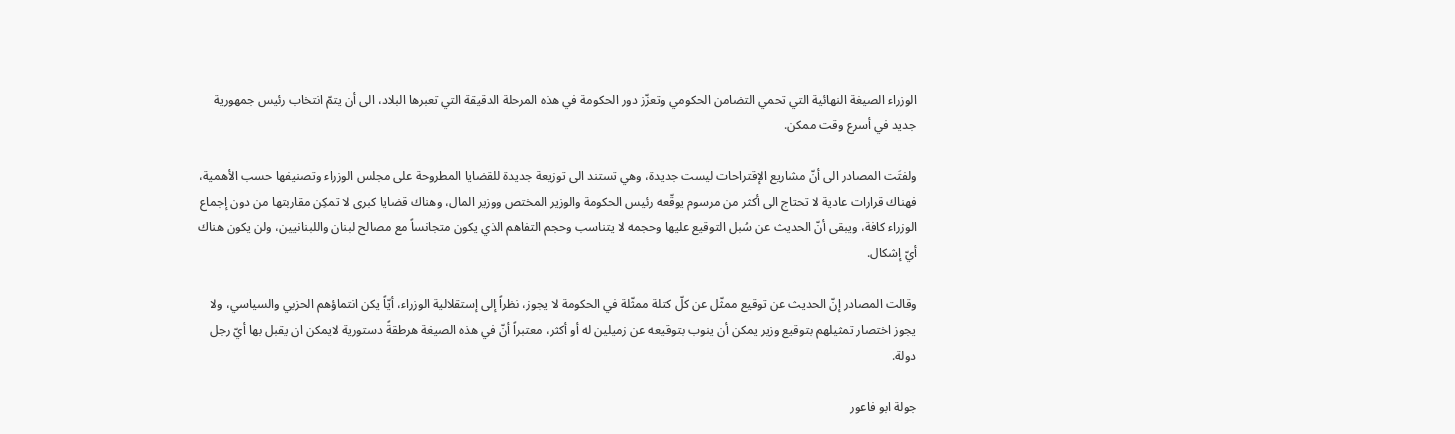الوزراء الصيغة النهائية التي تحمي التضامن الحكومي وتعزّز دور الحكومة في هذه المرحلة الدقيقة التي تعبرها البلاد، الى أن يتمّ انتخاب رئيس جمهورية جديد في أسرع وقت ممكن.

ولفتَت المصادر الى أنّ مشاريع الإقتراحات ليست جديدة، وهي تستند الى توزيعة جديدة للقضايا المطروحة على مجلس الوزراء وتصنيفها حسب الأهمية، فهناك قرارات عادية لا تحتاج الى أكثر من مرسوم يوقّعه رئيس الحكومة والوزير المختص ووزير المال، وهناك قضايا كبرى لا تمكِن مقاربتها من دون إجماع الوزراء كافة، ويبقى أنّ الحديث عن سُبل التوقيع عليها وحجمه لا يتناسب وحجم التفاهم الذي يكون متجانساً مع مصالح لبنان واللبنانيين، ولن يكون هناك أيّ إشكال.

وقالت المصادر إنّ الحديث عن توقيع ممثّل عن كلّ كتلة ممثّلة في الحكومة لا يجوز، نظراً إلى إستقلالية الوزراء، أيّاً يكن انتماؤهم الحزبي والسياسي، ولا يجوز اختصار تمثيلهم بتوقيع وزير يمكن أن ينوب بتوقيعه عن زميلين له أو أكثر، معتبراً أنّ في هذه الصيغة هرطقةً دستورية لايمكن ان يقبل بها أيّ رجل دولة.

جولة ابو فاعور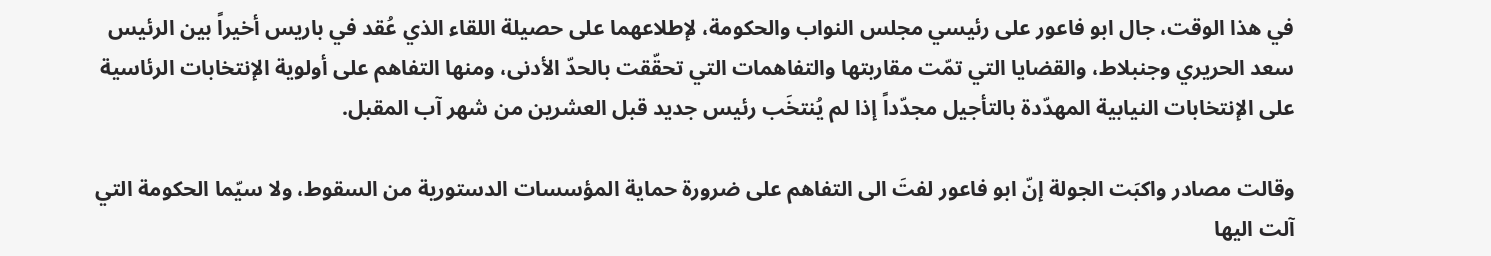في هذا الوقت، جال ابو فاعور على رئيسي مجلس النواب والحكومة، لإطلاعهما على حصيلة اللقاء الذي عُقد في باريس أخيراً بين الرئيس سعد الحريري وجنبلاط، والقضايا التي تمّت مقاربتها والتفاهمات التي تحقّقت بالحدّ الأدنى، ومنها التفاهم على أولوية الإنتخابات الرئاسية على الإنتخابات النيابية المهدّدة بالتأجيل مجدّداً إذا لم يُنتخَب رئيس جديد قبل العشرين من شهر آب المقبل.

وقالت مصادر واكبَت الجولة إنّ ابو فاعور لفتَ الى التفاهم على ضرورة حماية المؤسسات الدستورية من السقوط، ولا سيّما الحكومة التي آلت اليها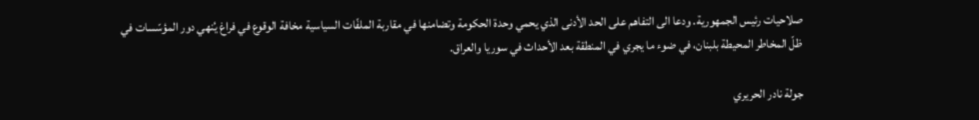صلاحيات رئيس الجمهورية. ودعا الى التفاهم على الحد الأدنى الذي يحمي وحدة الحكومة وتضامنها في مقاربة الملفّات السياسية مخافة الوقوع في فراغ يُنهي دور المؤسّسات في ظلّ المخاطر المحيطة بلبنان، في ضوء ما يجري في المنطقة بعد الأحداث في سوريا والعراق.

جولة نادر الحريري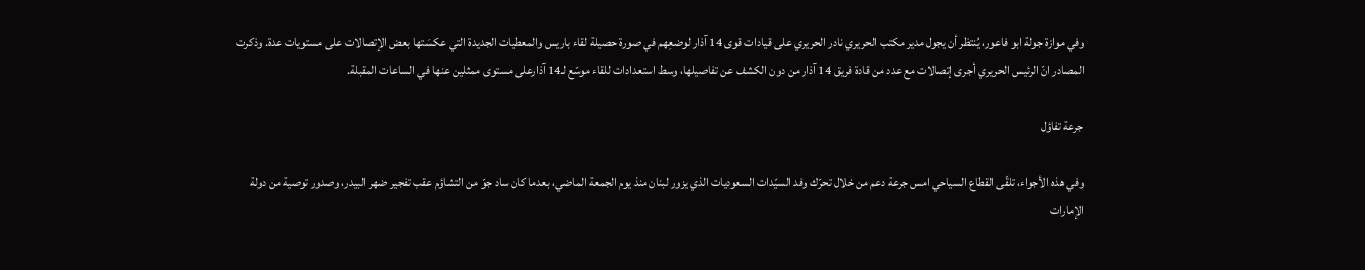وفي موازة جولة ابو فاعور، يُنتظر أن يجول مدير مكتب الحريري نادر الحريري على قيادات قوى 14 آذار لوضعِهم في صورة حصيلة لقاء باريس والمعطيات الجديدة التي عكسَتها بعض الإتصالات على مستويات عدة. وذكرت المصادر انّ الرئيس الحريري أجرى إتصالات مع عدد من قادة فريق 14 آذار من دون الكشف عن تفاصيلها، وسط استعدادات للقاء موسّع لـ14 آذارعلى مستوى ممثلين عنها في الساعات المقبلة.

جرعة تفاؤل

وفي هذه الأجواء، تلقّى القطاع السياحي امس جرعة دعم من خلال تحرّك وفد السيّدات السعوديات الذي يزور لبنان منذ يوم الجمعة الماضي، بعدما كان ساد جوّ من التشاؤم عقب تفجير ضهر البيدر، وصدور توصية من دولة الإمارات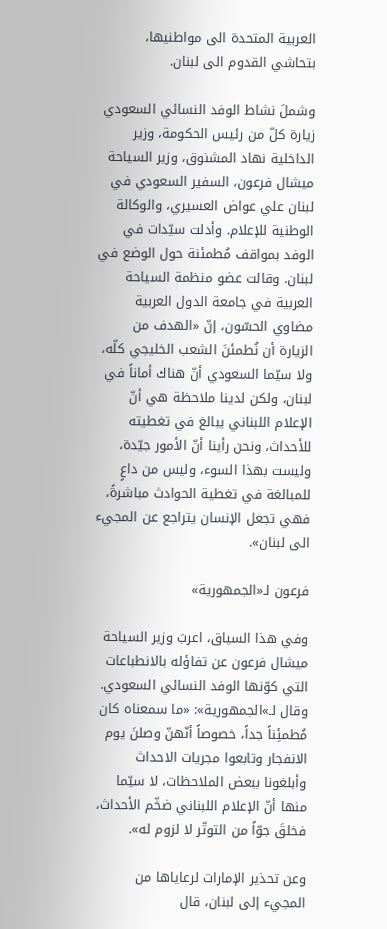العربية المتحدة الى مواطنيها، بتحاشي القدوم الى لبنان.

وشملَ نشاط الوفد النسائي السعودي زيارة كلّ من رئيس الحكومة، وزير الداخلية نهاد المشنوق، وزير السياحة ميشال فرعون، السفير السعودي في لبنان علي عواض العسيري، والوكالة الوطنية للإعلام. وأدلت سيّدات في الوفد بمواقف مُطمئنة حول الوضع في لبنان. وقالت عضو منظمة السياحة العربية في جامعة الدول العربية مضاوي الحسّون، إنّ «الهدف من الزيارة أن نُطمئنَ الشعب الخليجي كلّه، ولا سيّما السعودي أنّ هناك أماناً في لبنان، ولكن لدينا ملاحظة هي أنّ الإعلام اللبناني يبالغ في تغطيته للأحداث، ونحن رأينا أنّ الأمور جيّدة، وليست بهذا السوء، وليس من داعٍ للمبالغة في تغطية الحوادث مباشرةً، فهي تجعل الإنسان يتراجع عن المجيء الى لبنان».

فرعون لـ«الجمهورية»

وفي هذا السياق، اعربَ وزير السياحة ميشال فرعون عن تفاؤله بالانطباعات التي كوّنها الوفد النسائي السعودي. وقال لـ»الجمهورية»: «ما سمعناه كان مُطمئِناً جداً، خصوصاً أنّهنّ وصلنَ يوم الانفجار وتابعوا مجريات الاحداث وأبلغونا ببعض الملاحظات، لا سيّما منها أنّ الإعلام اللبناني ضخّم الأحداث، فخلقَ جوّاً من التوتّر لا لزوم له».

وعن تحذير الإمارات لرعاياها من المجيء إلى لبنان، قال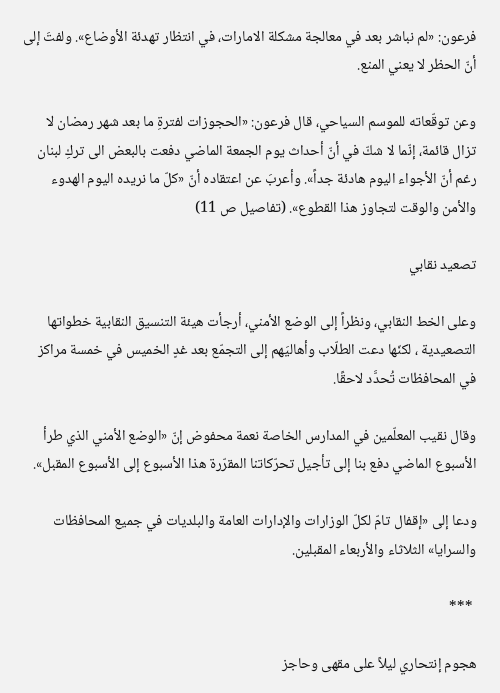فرعون: «لم نباشر بعد في معالجة مشكلة الامارات، في انتظار تهدئة الأوضاع». ولفتَ إلى أنّ الحظر لا يعني المنع.

وعن توقّعاته للموسم السياحي، قال فرعون: «الحجوزات لفترةِ ما بعد شهر رمضان لا تزال قائمة، إنّما لا شكّ في أنّ أحداث يوم الجمعة الماضي دفعت بالبعض الى تركِ لبنان رغم أنّ الأجواء اليوم هادئة جداً». وأعربَ عن اعتقاده أنّ «كلّ ما نريده اليوم الهدوء والأمن والوقت لتجاوز هذا القطوع». (تفاصيل ص 11)

تصعيد نقابي

وعلى الخط النقابي، ونظراً إلى الوضع الأمني، أرجأت هيئة التنسيق النقابية خطواتها التصعيدية ، لكنّها دعت الطلّاب وأهاليَهم إلى التجمّع بعد غدٍ الخميس في خمسة مراكز في المحافظات تُحدَّد لاحقًا.

وقال نقيب المعلّمين في المدارس الخاصة نعمة محفوض إنّ «الوضع الأمني الذي طرأ الأسبوع الماضي دفع بنا إلى تأجيل تحرّكاتنا المقرّرة هذا الأسبوع إلى الأسبوع المقبل».

ودعا إلى «إقفال تامّ لكلّ الوزارات والإدارات العامة والبلديات في جميع المحافظات والسرايا» الثلاثاء والأربعاء المقبلين.

 ***

هجوم إنتحاري ليلاً على مقهى وحاجز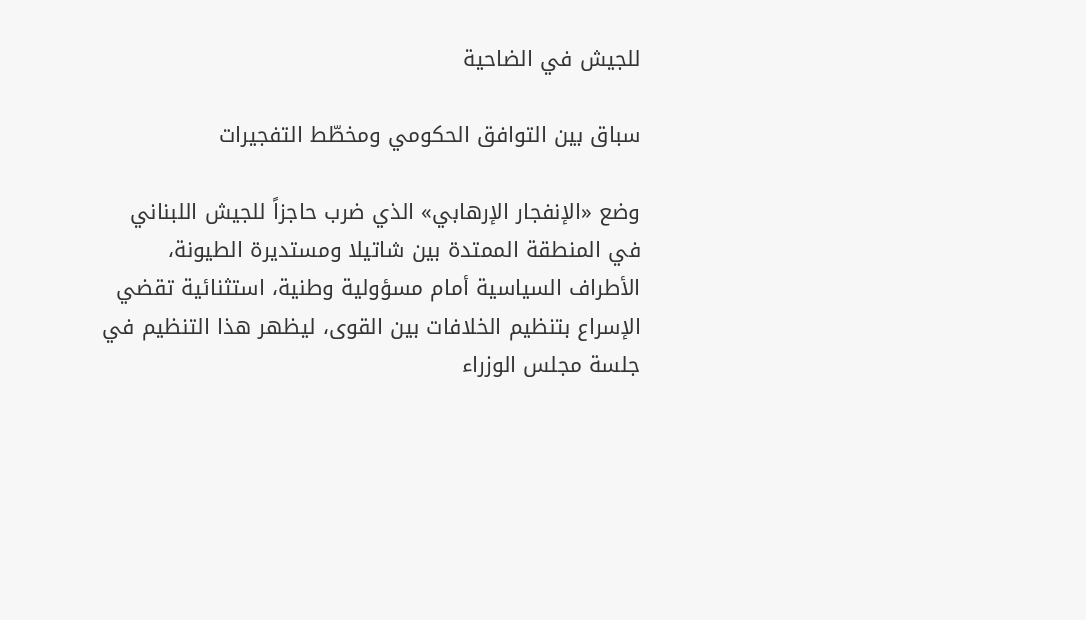للجيش في الضاحية

سباق بين التوافق الحكومي ومخطّط التفجيرات

وضع «الإنفجار الإرهابي» الذي ضرب حاجزاً للجيش اللبناني في المنطقة الممتدة بين شاتيلا ومستديرة الطيونة، الأطراف السياسية أمام مسؤولية وطنية، استثنائية تقضي الإسراع بتنظيم الخلافات بين القوى، ليظهر هذا التنظيم في جلسة مجلس الوزراء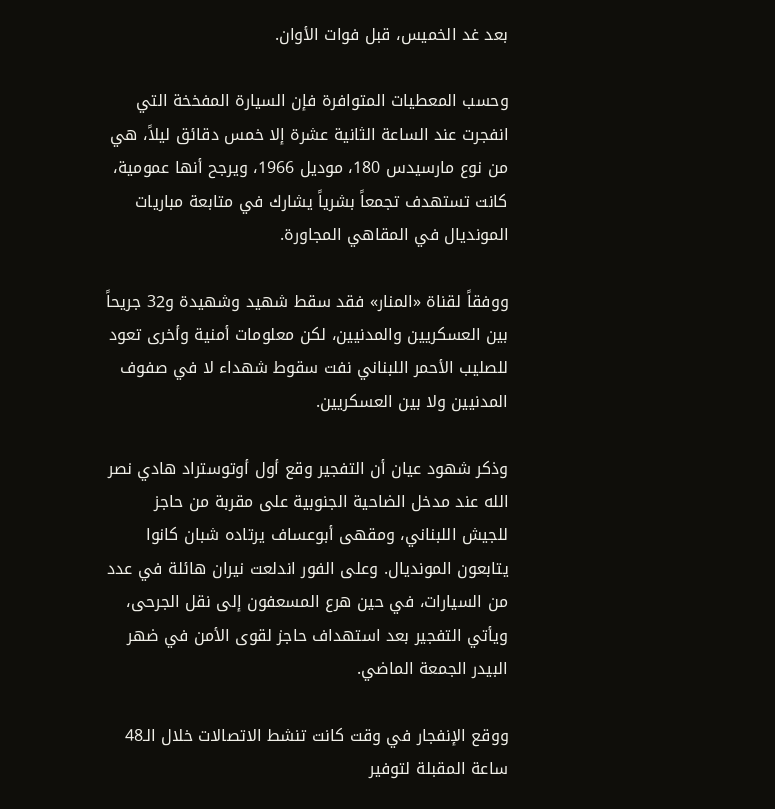بعد غد الخميس، قبل فوات الأوان.

وحسب المعطيات المتوافرة فإن السيارة المفخخة التي انفجرت عند الساعة الثانية عشرة إلا خمس دقائق ليلاً، هي من نوع مارسيدس 180، موديل 1966، ويرجح أنها عمومية، كانت تستهدف تجمعاً بشرياً يشارك في متابعة مباريات المونديال في المقاهي المجاورة.

ووفقاً لقناة «المنار» فقد سقط شهيد وشهيدة و32 جريحاً بين العسكريين والمدنيين، لكن معلومات أمنية وأخرى تعود للصليب الأحمر اللبناني نفت سقوط شهداء لا في صفوف المدنيين ولا بين العسكريين.

وذكر شهود عيان أن التفجير وقع أول أوتوستراد هادي نصر الله عند مدخل الضاحية الجنوبية على مقربة من حاجز للجيش اللبناني، ومقهى أبوعساف يرتاده شبان كانوا يتابعون المونديال. وعلى الفور اندلعت نيران هائلة في عدد من السيارات، في حين هرع المسعفون إلى نقل الجرحى، ويأتي التفجير بعد استهداف حاجز لقوى الأمن في ضهر البيدر الجمعة الماضي.

ووقع الإنفجار في وقت كانت تنشط الاتصالات خلال الـ48 ساعة المقبلة لتوفير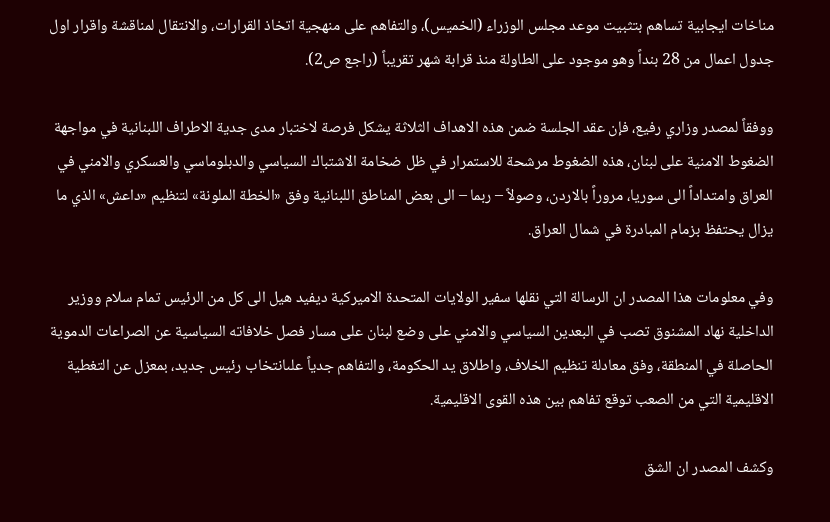مناخات ايجابية تساهم بتثبيت موعد مجلس الوزراء (الخميس)، والتفاهم على منهجية اتخاذ القرارات، والانتقال لمناقشة واقرار اول جدول اعمال من 28 بنداً وهو موجود على الطاولة منذ قرابة شهر تقريباً (راجع ص2).

ووفقاً لمصدر وزاري رفيع، فإن عقد الجلسة ضمن هذه الاهداف الثلاثة يشكل فرصة لاختبار مدى جدية الاطراف اللبنانية في مواجهة الضغوط الامنية على لبنان، هذه الضغوط مرشحة للاستمرار في ظل ضخامة الاشتباك السياسي والدبلوماسي والعسكري والامني في العراق وامتداداً الى سوريا، مروراً بالاردن، وصولاً – ربما – الى بعض المناطق اللبنانية وفق «الخطة الملونة» لتنظيم «داعش» الذي ما يزال يحتفظ بزمام المبادرة في شمال العراق.

وفي معلومات هذا المصدر ان الرسالة التي نقلها سفير الولايات المتحدة الاميركية ديفيد هيل الى كل من الرئيس تمام سلام ووزير الداخلية نهاد المشنوق تصب في البعدين السياسي والامني على وضع لبنان على مسار فصل خلافاته السياسية عن الصراعات الدموية الحاصلة في المنطقة، وفق معادلة تنظيم الخلاف، واطلاق يد الحكومة، والتفاهم جدياً علىانتخاب رئيس جديد، بمعزل عن التغطية الاقليمية التي من الصعب توقع تفاهم بين هذه القوى الاقليمية.

وكشف المصدر ان الشق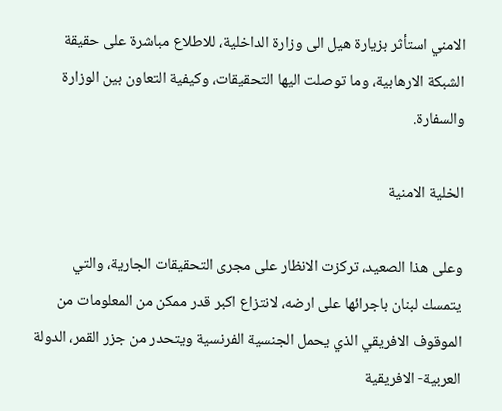الامني استأثر بزيارة هيل الى وزارة الداخلية، للاطلاع مباشرة على حقيقة الشبكة الارهابية، وما توصلت اليها التحقيقات، وكيفية التعاون بين الوزارة والسفارة.

الخلية الامنية

وعلى هذا الصعيد، تركزت الانظار على مجرى التحقيقات الجارية، والتي يتمسك لبنان باجرائها على ارضه، لانتزاع اكبر قدر ممكن من المعلومات من الموقوف الافريقي الذي يحمل الجنسية الفرنسية ويتحدر من جزر القمر، الدولة العربية- الافريقية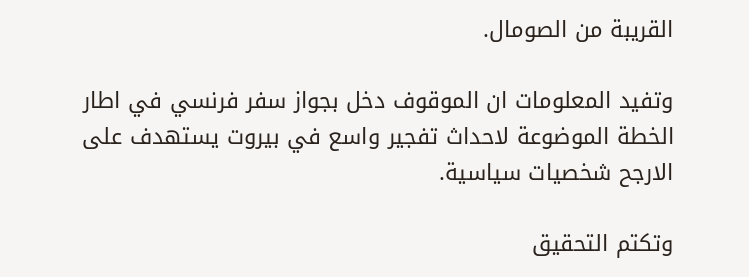القريبة من الصومال.

وتفيد المعلومات ان الموقوف دخل بجواز سفر فرنسي في اطار الخطة الموضوعة لاحداث تفجير واسع في بيروت يستهدف على الارجح شخصيات سياسية.

وتكتم التحقيق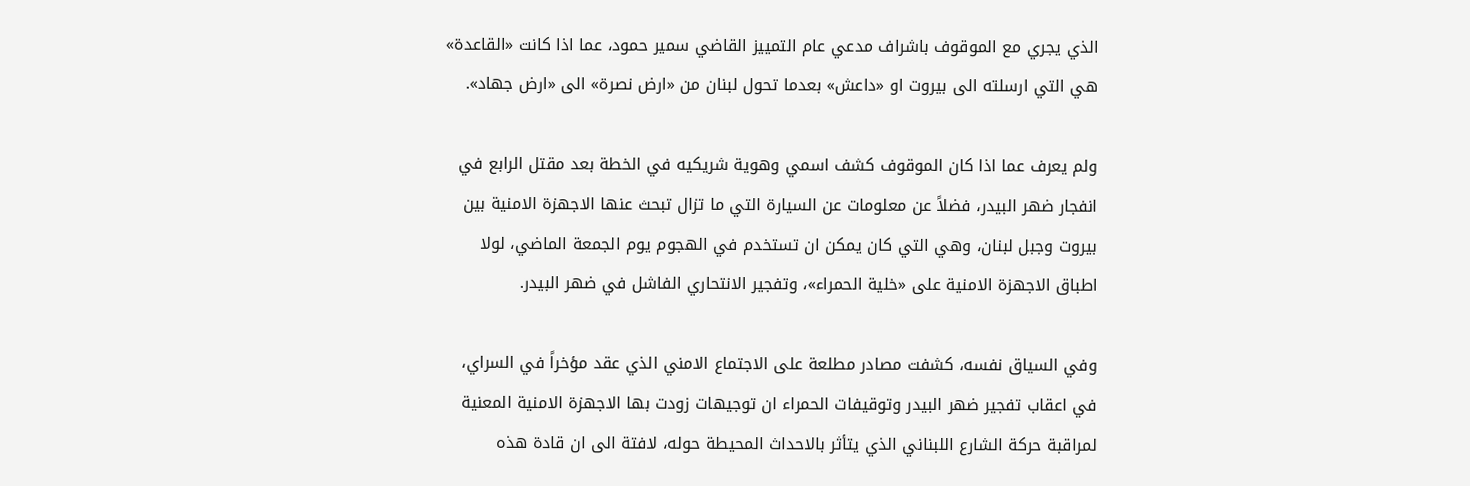الذي يجري مع الموقوف باشراف مدعي عام التمييز القاضي سمير حمود، عما اذا كانت «القاعدة» هي التي ارسلته الى بيروت او «داعش» بعدما تحول لبنان من «ارض نصرة» الى «ارض جهاد».

ولم يعرف عما اذا كان الموقوف كشف اسمي وهوية شريكيه في الخطة بعد مقتل الرابع في انفجار ضهر البيدر، فضلاً عن معلومات عن السيارة التي ما تزال تبحث عنها الاجهزة الامنية بين بيروت وجبل لبنان، وهي التي كان يمكن ان تستخدم في الهجوم يوم الجمعة الماضي، لولا اطباق الاجهزة الامنية على «خلية الحمراء»، وتفجير الانتحاري الفاشل في ضهر البيدر.

وفي السياق نفسه، كشفت مصادر مطلعة على الاجتماع الامني الذي عقد مؤخراً في السراي، في اعقاب تفجير ضهر البيدر وتوقيفات الحمراء ان توجيهات زودت بها الاجهزة الامنية المعنية لمراقبة حركة الشارع اللبناني الذي يتأثر بالاحداث المحيطة حوله، لافتة الى ان قادة هذه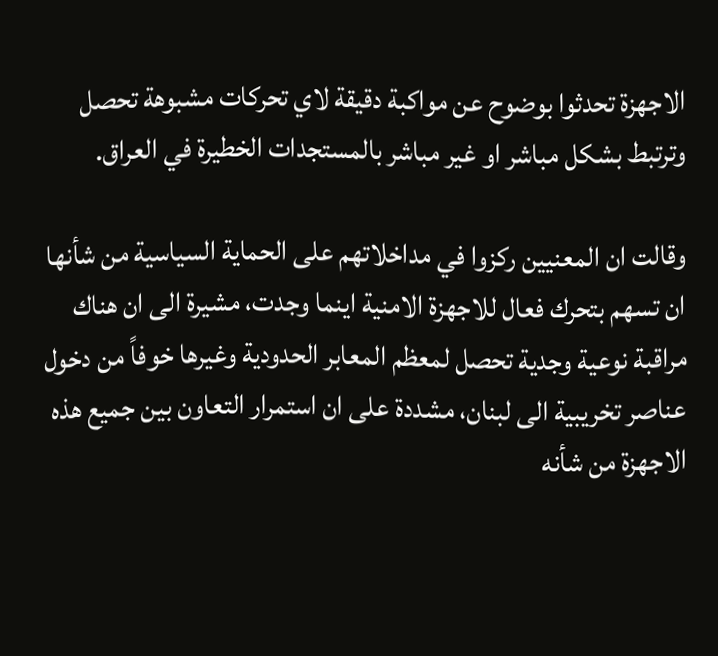الاجهزة تحدثوا بوضوح عن مواكبة دقيقة لاي تحركات مشبوهة تحصل وترتبط بشكل مباشر او غير مباشر بالمستجدات الخطيرة في العراق.

وقالت ان المعنيين ركزوا في مداخلاتهم على الحماية السياسية من شأنها ان تسهم بتحرك فعال للاجهزة الامنية اينما وجدت، مشيرة الى ان هناك مراقبة نوعية وجدية تحصل لمعظم المعابر الحدودية وغيرها خوفاً من دخول عناصر تخريبية الى لبنان، مشددة على ان استمرار التعاون بين جميع هذه الاجهزة من شأنه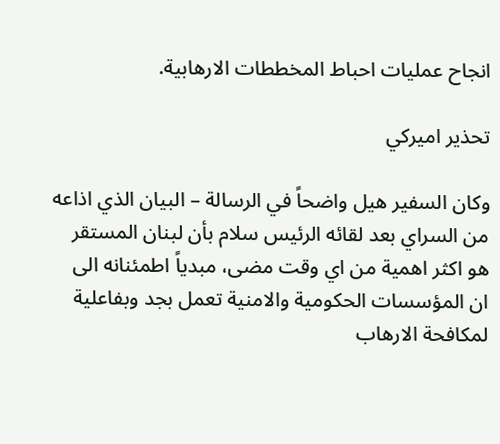انجاح عمليات احباط المخططات الارهابية.

تحذير اميركي

وكان السفير هيل واضحاً في الرسالة – البيان الذي اذاعه من السراي بعد لقائه الرئيس سلام بأن لبنان المستقر هو اكثر اهمية من اي وقت مضى، مبدياً اطمئنانه الى ان المؤسسات الحكومية والامنية تعمل بجد وبفاعلية لمكافحة الارهاب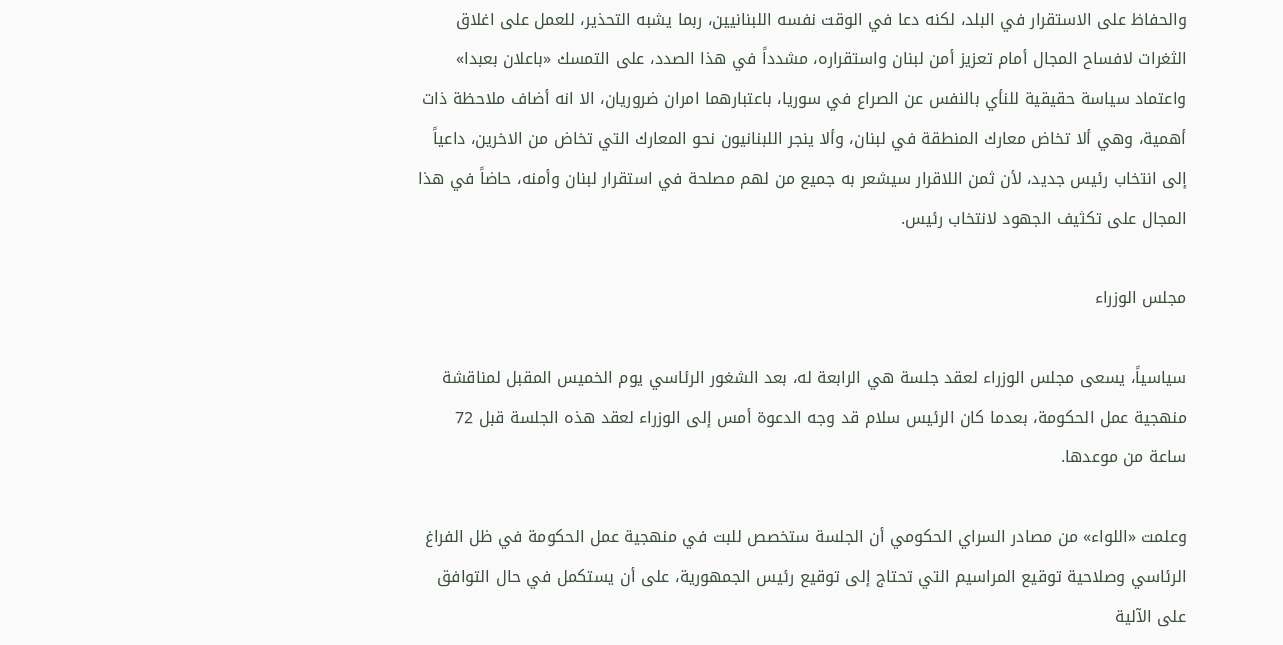والحفاظ على الاستقرار في البلد، لكنه دعا في الوقت نفسه اللبنانيين، ربما يشبه التحذير، للعمل على اغلاق الثغرات لافساح المجال أمام تعزيز أمن لبنان واستقراره، مشدداً في هذا الصدد، على التمسك «باعلان بعبدا» واعتماد سياسة حقيقية للنأي بالنفس عن الصراع في سوريا، باعتبارهما امران ضروريان، الا انه أضاف ملاحظة ذات أهمية، وهي ألا تخاض معارك المنطقة في لبنان، وألا ينجر اللبنانيون نحو المعارك التي تخاض من الاخرين، داعياً إلى انتخاب رئيس جديد، لأن ثمن اللاقرار سيشعر به جميع من لهم مصلحة في استقرار لبنان وأمنه، حاضاً في هذا المجال على تكثيف الجهود لانتخاب رئيس.

مجلس الوزراء

سياسياً، يسعى مجلس الوزراء لعقد جلسة هي الرابعة له، بعد الشغور الرئاسي يوم الخميس المقبل لمناقشة منهجية عمل الحكومة، بعدما كان الرئيس سلام قد وجه الدعوة أمس إلى الوزراء لعقد هذه الجلسة قبل 72 ساعة من موعدها.

وعلمت «اللواء» من مصادر السراي الحكومي أن الجلسة ستخصص للبت في منهجية عمل الحكومة في ظل الفراغ الرئاسي وصلاحية توقيع المراسيم التي تحتاج إلى توقيع رئيس الجمهورية، على أن يستكمل في حال التوافق على الآلية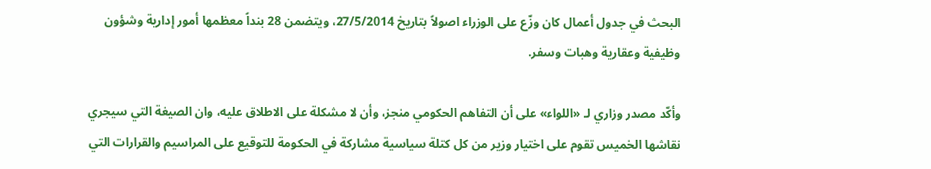البحث في جدول أعمال كان وزّع على الوزراء اصولاً بتاريخ 27/5/2014، ويتضمن 28 بنداً معظمها أمور إدارية وشؤون وظيفية وعقارية وهبات وسفر.

وأكّد مصدر وزاري لـ «اللواء» على أن التفاهم الحكومي منجز، وأن لا مشكلة على الاطلاق عليه، وان الصيغة التي سيجري نقاشها الخميس تقوم على اختيار وزير من كل كتلة سياسية مشاركة في الحكومة للتوقيع على المراسيم والقرارات التي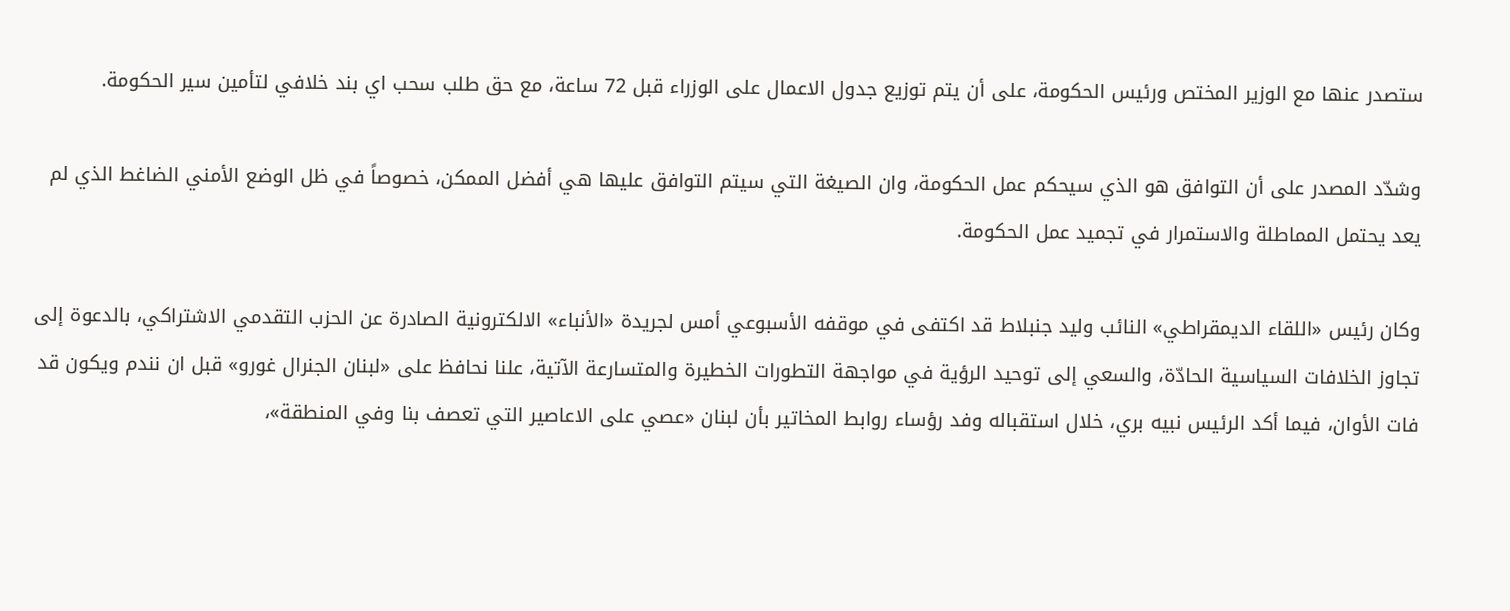ستصدر عنها مع الوزير المختص ورئيس الحكومة، على أن يتم توزيع جدول الاعمال على الوزراء قبل 72 ساعة، مع حق طلب سحب اي بند خلافي لتأمين سير الحكومة.

وشدّد المصدر على أن التوافق هو الذي سيحكم عمل الحكومة، وان الصيغة التي سيتم التوافق عليها هي أفضل الممكن، خصوصاً في ظل الوضع الأمني الضاغط الذي لم يعد يحتمل المماطلة والاستمرار في تجميد عمل الحكومة.

وكان رئيس «اللقاء الديمقراطي» النائب وليد جنبلاط قد اكتفى في موقفه الأسبوعي أمس لجريدة «الأنباء» الالكترونية الصادرة عن الحزب التقدمي الاشتراكي، بالدعوة إلى تجاوز الخلافات السياسية الحادّة، والسعي إلى توحيد الرؤية في مواجهة التطورات الخطيرة والمتسارعة الآتية، علنا نحافظ على «لبنان الجنرال غورو» قبل ان نندم ويكون قد فات الأوان، فيما أكد الرئيس نبيه بري، خلال استقباله وفد رؤساء روابط المخاتير بأن لبنان «عصي على الاعاصير التي تعصف بنا وفي المنطقة»،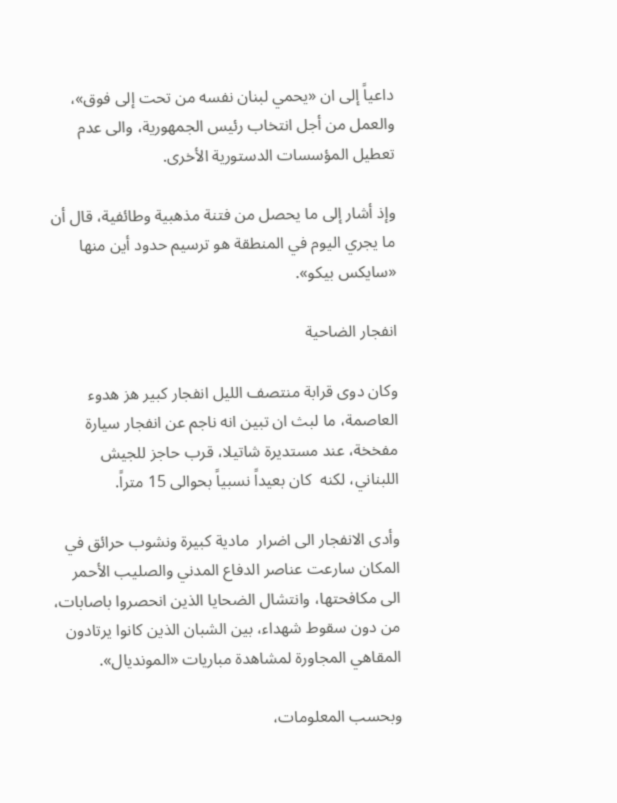داعياً إلى ان «يحمي لبنان نفسه من تحت إلى فوق»، والعمل من أجل انتخاب رئيس الجمهورية، والى عدم تعطيل المؤسسات الدستورية الأخرى.

وإذ أشار إلى ما يحصل من فتنة مذهبية وطائفية، قال أن ما يجري اليوم في المنطقة هو ترسيم حدود أين منها «سايكس بيكو».

انفجار الضاحية

وكان دوى قرابة منتصف الليل انفجار كبير هز هدوء العاصمة، ما لبث ان تبين انه ناجم عن انفجار سيارة مفخخة، عند مستديرة شاتيلا، قرب حاجز للجيش اللبناني، لكنه  كان بعيداً نسبياً بحوالى 15 متراً.

وأدى الانفجار الى اضرار  مادية كبيرة ونشوب حرائق في المكان سارعت عناصر الدفاع المدني والصليب الأحمر الى مكافحتها، وانتشال الضحايا الذين انحصروا باصابات، من دون سقوط شهداء، بين الشبان الذين كانوا يرتادون المقاهي المجاورة لمشاهدة مباريات «المونديال».

وبحسب المعلومات،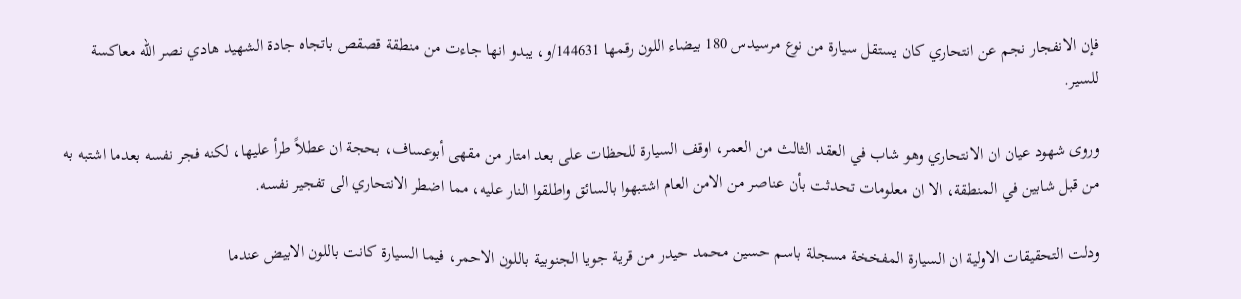فإن الانفجار نجم عن انتحاري كان يستقل سيارة من نوع مرسيدس 180 بيضاء اللون رقمها 144631/و، يبدو انها جاءت من منطقة قصقص باتجاه جادة الشهيد هادي نصر الله معاكسة  للسير.

وروى شهود عيان ان الانتحاري وهو شاب في العقد الثالث من العمر، اوقف السيارة للحظات على بعد امتار من مقهى أبوعساف، بحجة ان عطلاً طرأ عليها، لكنه فجر نفسه بعدما اشتبه به من قبل شابين في المنطقة، الا ان معلومات تحدثت بأن عناصر من الامن العام اشتبهوا بالسائق واطلقوا النار عليه، مما اضطر الانتحاري الى تفجير نفسه.

ودلت التحقيقات الاولية ان السيارة المفخخة مسجلة باسم حسين محمد حيدر من قرية جويا الجنوبية باللون الاحمر، فيما السيارة كانت باللون الابيض عندما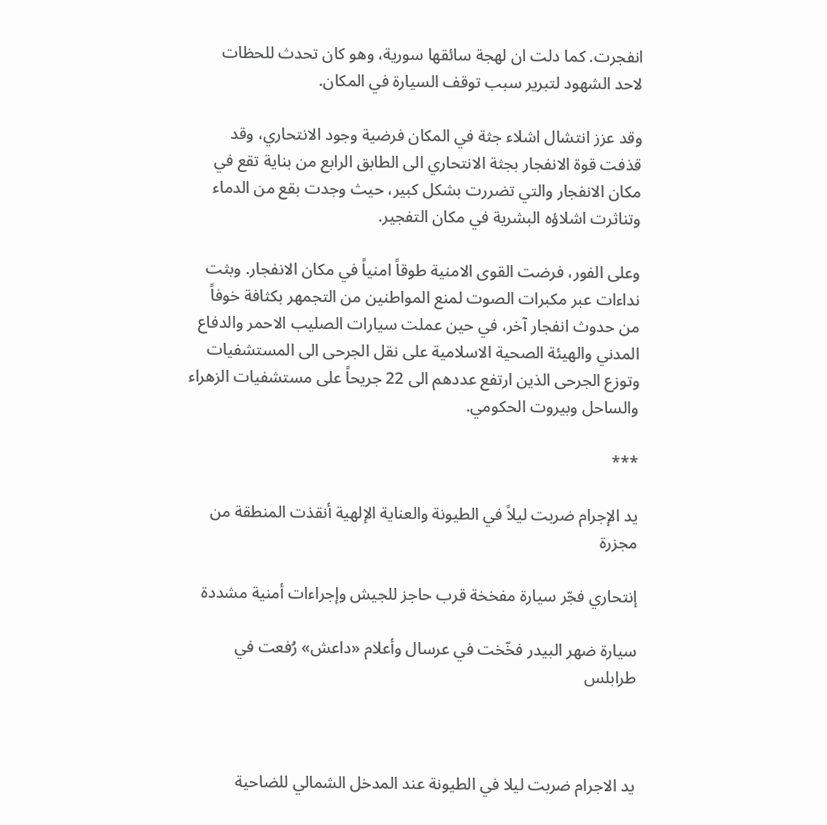انفجرت. كما دلت ان لهجة سائقها سورية، وهو كان تحدث للحظات لاحد الشهود لتبرير سبب توقف السيارة في المكان.

وقد عزز انتشال اشلاء جثة في المكان فرضية وجود الانتحاري، وقد قذفت قوة الانفجار بجثة الانتحاري الى الطابق الرابع من بناية تقع في مكان الانفجار والتي تضررت بشكل كبير، حيث وجدت بقع من الدماء وتناثرت اشلاؤه البشرية في مكان التفجير.

وعلى الفور، فرضت القوى الامنية طوقاً امنياً في مكان الانفجار. وبثت نداءات عبر مكبرات الصوت لمنع المواطنين من التجمهر بكثافة خوفاً من حدوث انفجار آخر، في حين عملت سيارات الصليب الاحمر والدفاع المدني والهيئة الصحية الاسلامية على نقل الجرحى الى المستشفيات وتوزع الجرحى الذين ارتفع عددهم الى 22 جريحاً على مستشفيات الزهراء والساحل وبيروت الحكومي.

***

يد الإجرام ضربت ليلاً في الطيونة والعناية الإلهية أنقذت المنطقة من مجزرة

إنتحاري فجّر سيارة مفخخة قرب حاجز للجيش وإجراءات أمنية مشددة

سيارة ضهر البيدر فخّخت في عرسال وأعلام «داعش» رُفعت في طرابلس



يد الاجرام ضربت ليلا في الطيونة عند المدخل الشمالي للضاحية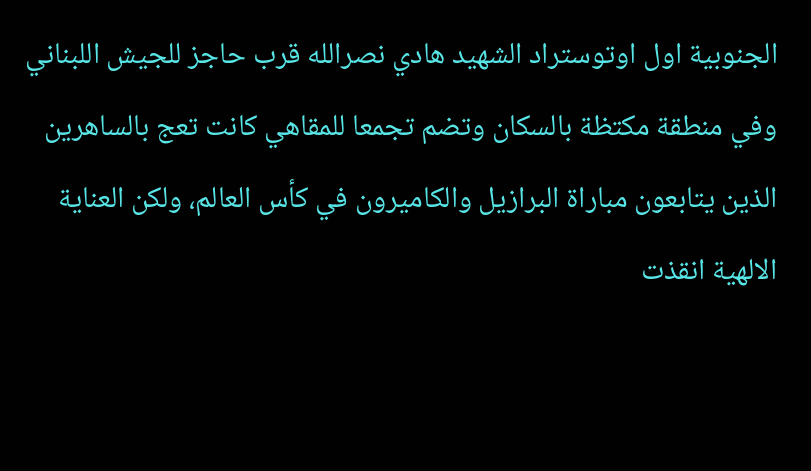الجنوبية اول اوتوستراد الشهيد هادي نصرالله قرب حاجز للجيش اللبناني وفي منطقة مكتظة بالسكان وتضم تجمعا للمقاهي كانت تعج بالساهرين الذين يتابعون مباراة البرازيل والكاميرون في كأس العالم، ولكن العناية الالهية انقذت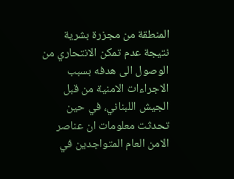المنطقة من مجزرة بشرية نتيجة عدم تمكن الانتحاري من الوصول الى هدفه بسبب الاجراءات الامنية من قبل الجيش اللبناني، في حين تحدثت معلومات ان عناصر الامن العام المتواجدين في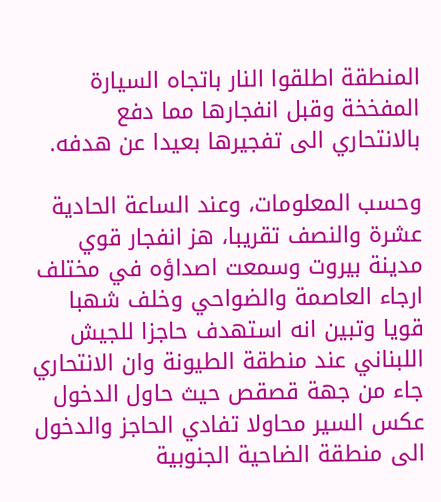المنطقة اطلقوا النار باتجاه السيارة المفخخة وقبل انفجارها مما دفع بالانتحاري الى تفجيرها بعيدا عن هدفه.

وحسب المعلومات، وعند الساعة الحادية عشرة والنصف تقريبا، هز انفجار قوي مدينة بيروت وسمعت اصداؤه في مختلف ارجاء العاصمة والضواحي وخلف شهبا قويا وتبين انه استهدف حاجزا للجيش اللبناني عند منطقة الطيونة وان الانتحاري جاء من جهة قصقص حيث حاول الدخول عكس السير محاولا تفادي الحاجز والدخول الى منطقة الضاحية الجنوبية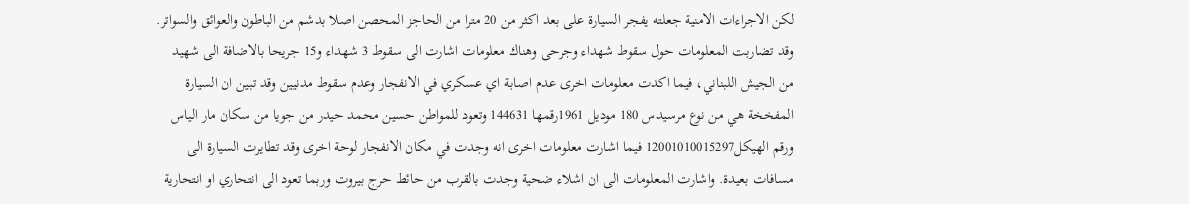لكن الاجراءات الامنية جعلته يفجر السيارة على بعد اكثر من 20 مترا من الحاجز المحصن اصلا بدشم من الباطون والعوائق والسواتر. وقد تضاربت المعلومات حول سقوط شهداء وجرحى وهناك معلومات اشارت الى سقوط 3 شهداء و15 جريحا بالاضافة الى شهيد من الجيش اللبناني، فيما اكدت معلومات اخرى عدم اصابة اي عسكري في الانفجار وعدم سقوط مدنيين وقد تبين ان السيارة المفخخة هي من نوع مرسيدس 180 موديل 1961رقمها 144631 وتعود للمواطن حسين محمد حيدر من جويا من سكان مار الياس ورقم الهيكل12001010015297 فيما اشارت معلومات اخرى انه وجدت في مكان الانفجار لوحة اخرى وقد تطايرت السيارة الى مسافات بعيدة. واشارت المعلومات الى ان اشلاء ضحية وجدت بالقرب من حائط حرج بيروت وربما تعود الى انتحاري او انتحارية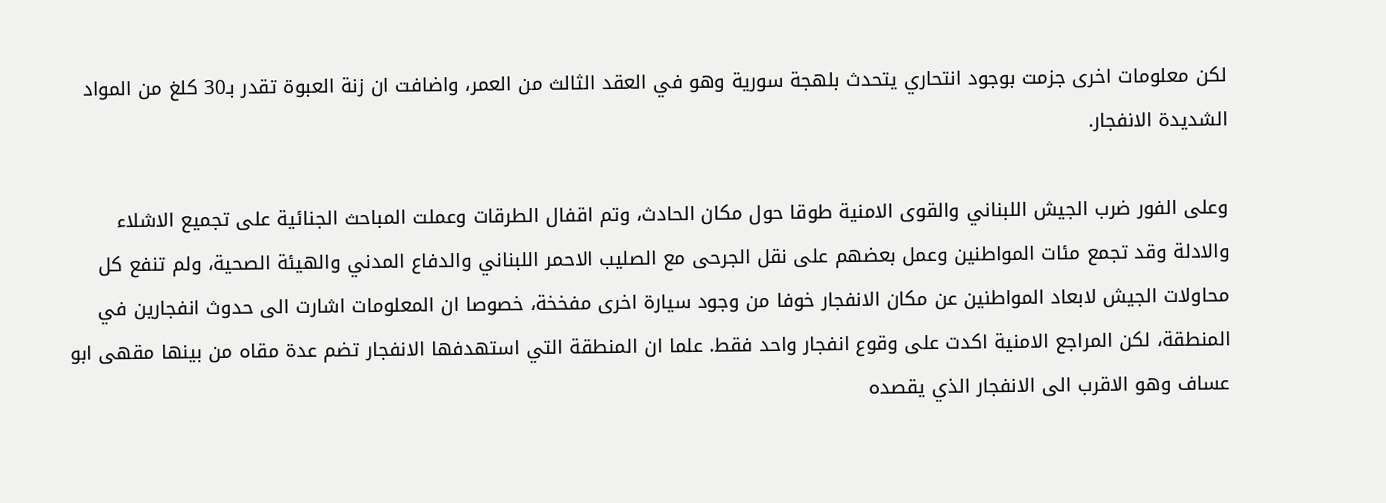لكن معلومات اخرى جزمت بوجود انتحاري يتحدث بلهجة سورية وهو في العقد الثالث من العمر، واضافت ان زنة العبوة تقدر بـ30 كلغ من المواد الشديدة الانفجار.

وعلى الفور ضرب الجيش اللبناني والقوى الامنية طوقا حول مكان الحادث، وتم اقفال الطرقات وعملت المباحث الجنائية على تجميع الاشلاء والادلة وقد تجمع مئات المواطنين وعمل بعضهم على نقل الجرحى مع الصليب الاحمر اللبناني والدفاع المدني والهيئة الصحية، ولم تنفع كل محاولات الجيش لابعاد المواطنين عن مكان الانفجار خوفا من وجود سيارة اخرى مفخخة، خصوصا ان المعلومات اشارت الى حدوث انفجارين في المنطقة، لكن المراجع الامنية اكدت على وقوع انفجار واحد فقط. علما ان المنطقة التي استهدفها الانفجار تضم عدة مقاه من بينها مقهى ابو عساف وهو الاقرب الى الانفجار الذي يقصده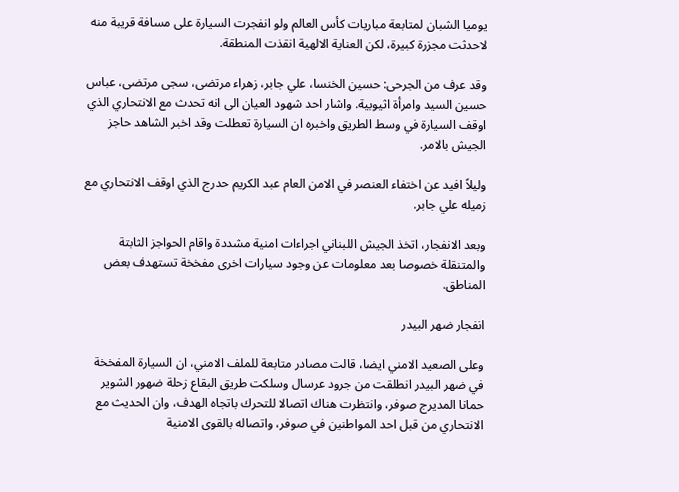يوميا الشبان لمتابعة مباريات كأس العالم ولو انفجرت السيارة على مسافة قريبة منه لاحدثت مجزرة كبيرة، لكن العناية الالهية انقذت المنطقة.

وقد عرف من الجرحى: حسين الخنسا، علي جابر، زهراء مرتضى، سجى مرتضى، عباس حسين السيد وامرأة اثيوبية. واشار احد شهود العيان الى انه تحدث مع الانتحاري الذي اوقف السيارة في وسط الطريق واخبره ان السيارة تعطلت وقد اخبر الشاهد حاجز الجيش بالامر.

وليلاً افيد عن اختفاء العنصر في الامن العام عبد الكريم حدرج الذي اوقف الانتحاري مع زميله علي جابر.

وبعد الانفجار، اتخذ الجيش اللبناني اجراءات امنية مشددة واقام الحواجز الثابتة والمتنقلة خصوصا بعد معلومات عن وجود سيارات اخرى مفخخة تستهدف بعض المناطق.

انفجار ضهر البيدر

وعلى الصعيد الامني ايضا، قالت مصادر متابعة للملف الامني، ان السيارة المفخخة في ضهر البيدر انطلقت من جرود عرسال وسلكت طريق البقاع زحلة ضهور الشوير حمانا المديرج صوفر، وانتظرت هناك اتصالا للتحرك باتجاه الهدف، وان الحديث مع الانتحاري من قبل احد المواطنين في صوفر، واتصاله بالقوى الامنية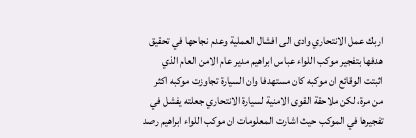اربك عمل الانتحاري وادى الى افشال العملية وعدم نجاحها في تحقيق هدفها بتفجير موكب اللواء عباس ابراهيم مدير عام الامن العام الذي اثبتت الوقائع ان موكبه كان مستهدفا وان السيارة تجاوزت موكبه اكثر من مرة، لكن ملاحقة القوى الامنية لسيارة الانتحاري جعلته يفشل في تفجيرها في الموكب حيث اشارت المعلومات ان موكب اللواء ابراهيم رصد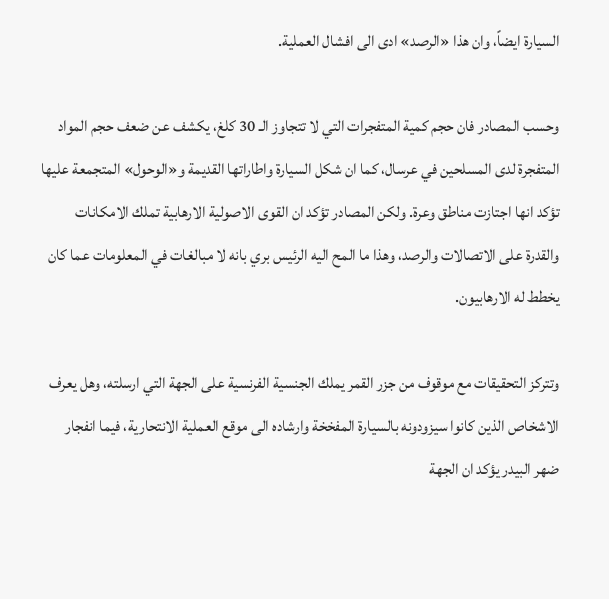السيارة ايضاً، وان هذا «الرصد» ادى الى افشال العملية.

وحسب المصادر فان حجم كمية المتفجرات التي لا تتجاوز الـ 30 كلغ، يكشف عن ضعف حجم المواد المتفجرة لدى المسلحين في عرسال، كما ان شكل السيارة واطاراتها القديمة و«الوحول» المتجمعة عليها تؤكد انها اجتازت مناطق وعرة. ولكن المصادر تؤكد ان القوى الاصولية الارهابية تملك الامكانات والقدرة على الاتصالات والرصد، وهذا ما المح اليه الرئيس بري بانه لا مبالغات في المعلومات عما كان يخطط له الارهابيون.

وتتركز التحقيقات مع موقوف من جزر القمر يملك الجنسية الفرنسية على الجهة التي ارسلته، وهل يعرف الاشخاص الذين كانوا سيزودونه بالسيارة المفخخة وارشاده الى موقع العملية الانتحارية، فيما انفجار ضهر البيدر يؤكد ان الجهة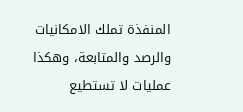المنفذة تملك الامكانيات والرصد والمتابعة، وهكذا عمليات لا تستطيع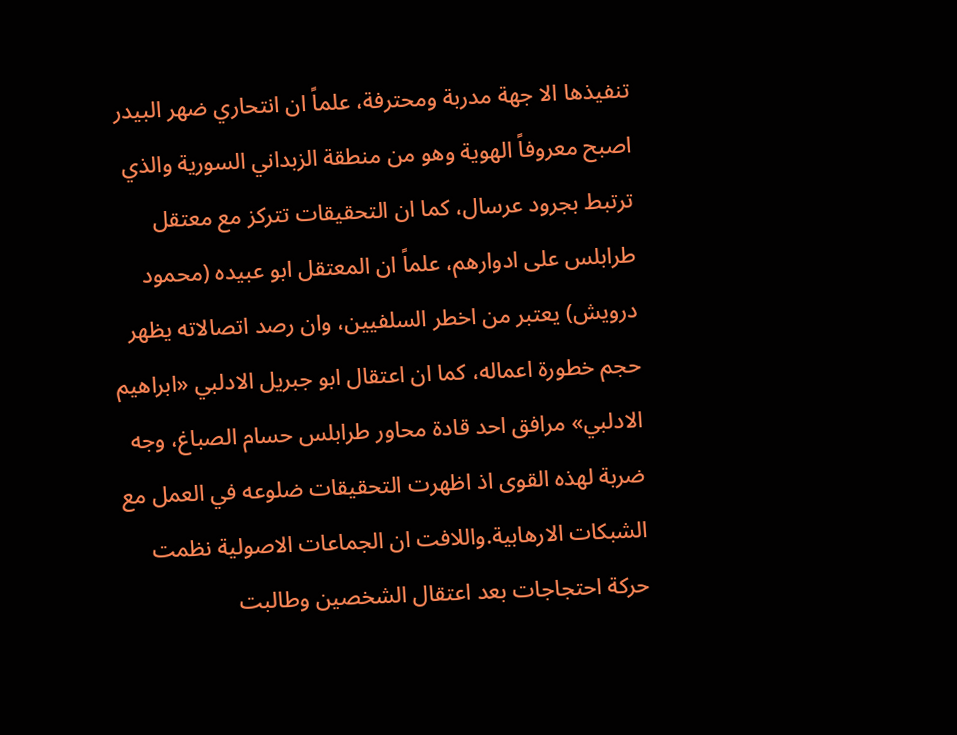تنفيذها الا جهة مدربة ومحترفة، علماً ان انتحاري ضهر البيدر اصبح معروفاً الهوية وهو من منطقة الزبداني السورية والذي ترتبط بجرود عرسال، كما ان التحقيقات تتركز مع معتقل طرابلس على ادوارهم، علماً ان المعتقل ابو عبيده (محمود درويش) يعتبر من اخطر السلفيين، وان رصد اتصالاته يظهر حجم خطورة اعماله، كما ان اعتقال ابو جبريل الادلبي «ابراهيم الادلبي» مرافق احد قادة محاور طرابلس حسام الصباغ، وجه ضربة لهذه القوى اذ اظهرت التحقيقات ضلوعه في العمل مع الشبكات الارهابية.واللافت ان الجماعات الاصولية نظمت حركة احتجاجات بعد اعتقال الشخصين وطالبت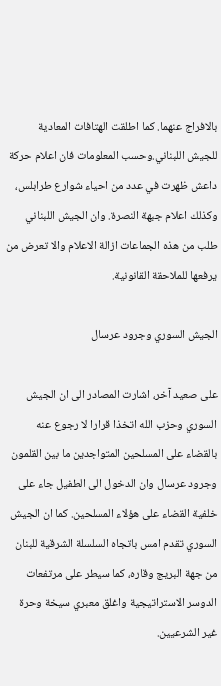بالافراج عنهما. كما اطلقت الهتافات المعادية للجيش اللبناني.وحسب المعلومات فان اعلام حركة داعش ظهرت في عدد من احياء شوارع طرابلس، وكذلك اعلام جبهة النصرة. وان الجيش اللبناني طلب من هذه الجماعات ازالة الاعلام والا تعرض من يرفعها للملاحقة القانونية.

الجيش السوري وجرود عرسال

على صعيد آخر، اشارت المصادر الى ان الجيش السوري وحزب الله اتخذا قرارا لا رجوع عنه بالقضاء على المسلحين المتواجدين ما بين القلمون وجرود عرسال وان الدخول الى الطفيل جاء على خلفية القضاء على هؤلاء المسلحين. كما ان الجيش السوري تقدم امس باتجاه السلسلة الشرقية للبنان من جهة البريج وقاره، كما سيطر على مرتفعات الدوسر الاستراتيجية واغلق معبري سيخة وحرة غير الشرعيين.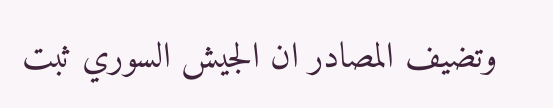وتضيف المصادر ان الجيش السوري ثبت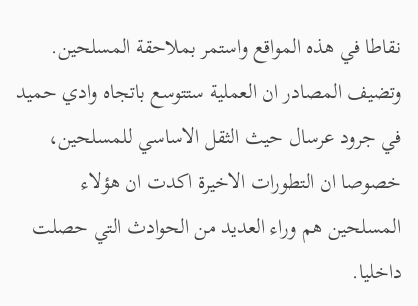نقاطا في هذه المواقع واستمر بملاحقة المسلحين. وتضيف المصادر ان العملية ستتوسع باتجاه وادي حميد في جرود عرسال حيث الثقل الاساسي للمسلحين، خصوصا ان التطورات الاخيرة اكدت ان هؤلاء المسلحين هم وراء العديد من الحوادث التي حصلت داخليا.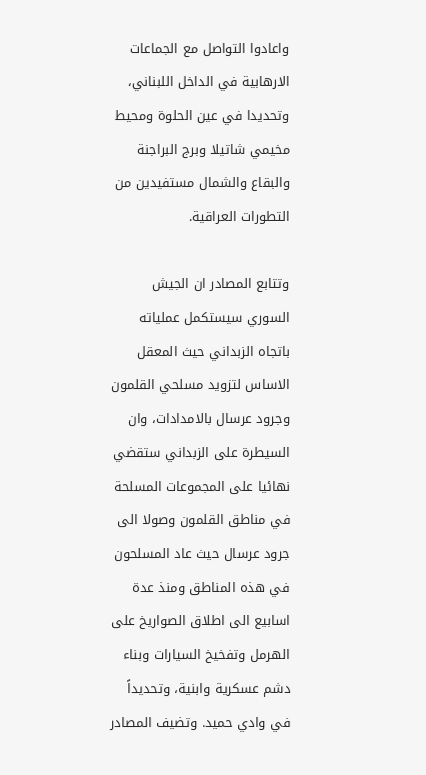واعادوا التواصل مع الجماعات الارهابية في الداخل اللبناني، وتحديدا في عين الحلوة ومحيط مخيمي شاتيلا وبرج البراجنة والبقاع والشمال مستفيدين من التطورات العراقية.

وتتابع المصادر ان الجيش السوري سيستكمل عملياته باتجاه الزبداني حيث المعقل الاساس لتزويد مسلحي القلمون وجرود عرسال بالامدادات، وان السيطرة على الزبداني ستقضي نهائيا على المجموعات المسلحة في مناطق القلمون وصولا الى جرود عرسال حيث عاد المسلحون في هذه المناطق ومنذ عدة اسابيع الى اطلاق الصواريخ على الهرمل وتفخيخ السيارات وبناء دشم عسكرية وابنية، وتحديداً في وادي حميد. وتضيف المصادر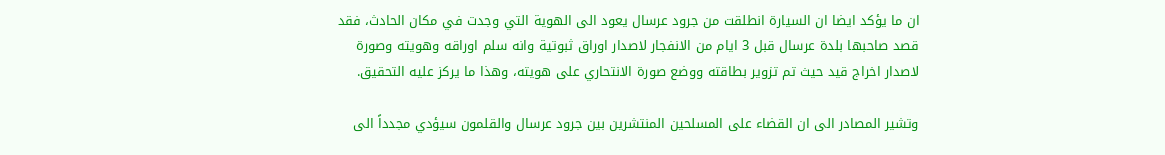ان ما يؤكد ايضا ان السيارة انطلقت من جرود عرسال يعود الى الهوية التي وجدت في مكان الحادث، فقد قصد صاحبها بلدة عرسال قبل 3 ايام من الانفجار لاصدار اوراق ثبوتية وانه سلم اوراقه وهويته وصورة لاصدار اخراج قيد حيث تم تزوير بطاقته ووضع صورة الانتحاري على هويته، وهذا ما يركز عليه التحقيق.

وتشير المصادر الى ان القضاء على المسلحين المنتشرين بين جرود عرسال والقلمون سيؤدي مجدداً الى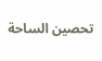تحصين الساحة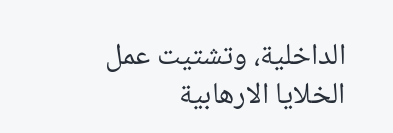الداخلية، وتشتيت عمل الخلايا الارهابية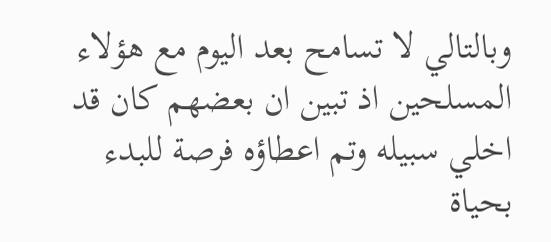وبالتالي لا تسامح بعد اليوم مع هؤلاء المسلحين اذ تبين ان بعضهم كان قد اخلي سبيله وتم اعطاؤه فرصة للبدء بحياة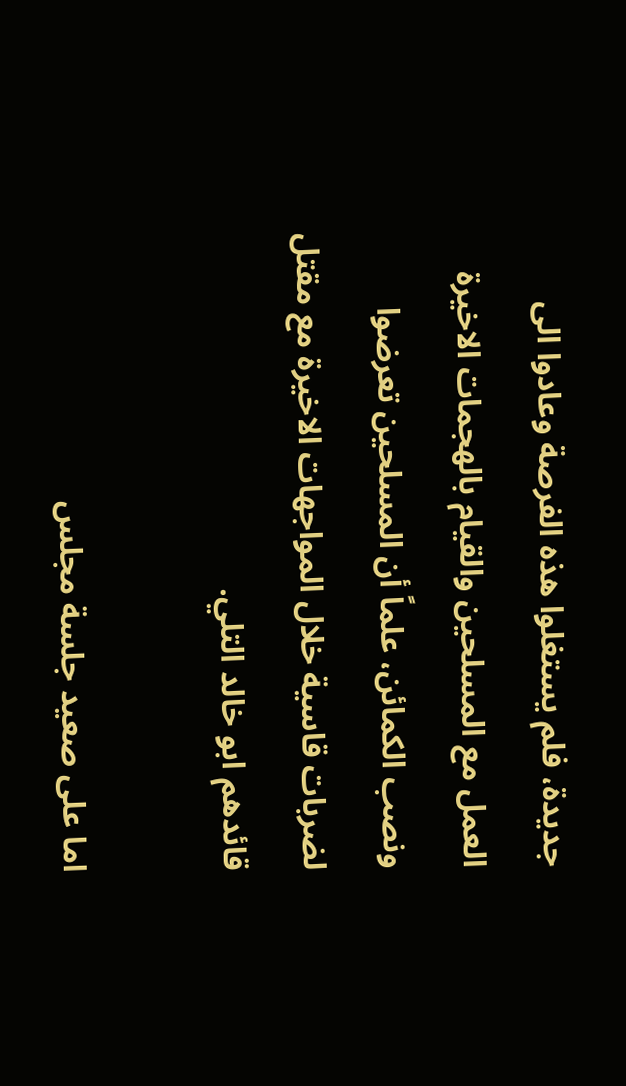جديدة، فلم يستغلوا هذه الفرصة وعادوا الى العمل مع المسلحين والقيام بالهجمات الاخيرة ونصب الكمائن، علماً أن المسلحين تعرضوا لضربات قاسية خلال المواجهات الاخيرة مع مقتل قائدهم ابو خالد التلي.

اما على صعيد جلسة مجلس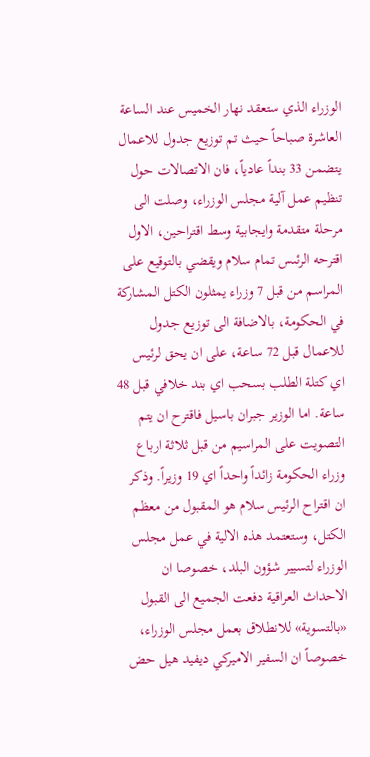الوزراء الذي ستعقد نهار الخميس عند الساعة العاشرة صباحاً حيث تم توزيع جدول للاعمال يتضمن 33 بنداً عادياً، فان الاتصالات حول تنظيم عمل آلية مجلس الوزراء، وصلت الى مرحلة متقدمة وايجابية وسط اقتراحين، الاول اقترحه الرئىس تمام سلام ويقضي بالتوقيع على المراسم من قبل 7 وزراء يمثلون الكتل المشاركة في الحكومة، بالاضافة الى توزيع جدول للاعمال قبل 72 ساعة، على ان يحق لرئيس اي كتلة الطلب بسحب اي بند خلافي قبل 48 ساعة. اما الوزير جبران باسيل فاقترح ان يتم التصويت على المراسيم من قبل ثلاثة ارباع وزراء الحكومة زائداً واحداً اي 19 وزيراً. وذكر ان اقتراح الرئيس سلام هو المقبول من معظم الكتل، وستعتمد هذه الالية في عمل مجلس الوزراء لتسيير شؤون البلد، خصوصا ان الاحداث العراقية دفعت الجميع الى القبول «بالتسوية» للانطلاق بعمل مجلس الوزراء، خصوصاً ان السفير الاميركي ديفيد هيل حض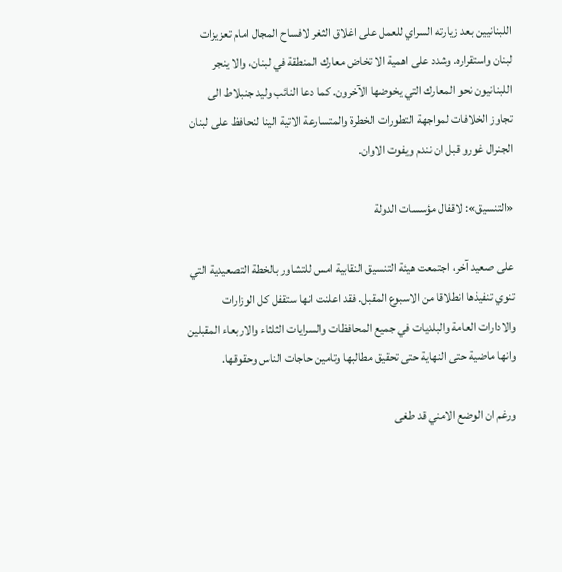اللبنانيين بعد زيارته السراي للعمل على اغلاق الثغر لافساح المجال امام تعزيزات لبنان واستقراره. وشدد على اهمية الا تخاض معارك المنطقة في لبنان، والا ينجر اللبنانيون نحو المعارك التي يخوضها الآخرون. كما دعا النائب وليد جنبلاط الى تجاوز الخلافات لمواجهة التطورات الخطرة والمتسارعة الاتية الينا لنحافظ على لبنان الجنرال غورو قبل ان نندم ويفوت الاوان.

«التنسيق»: لاقفال مؤسسات الدولة

على صعيد آخر، اجتمعت هيئة التنسيق النقابية امس للتشاور بالخطة التصعيدية التي تنوي تنفيذها انطلاقا من الاسبوع المقبل. فقد اعلنت انها ستقفل كل الوزارات والادارات العامة والبلديات في جميع المحافظات والسرايات الثلثاء والاربعاء المقبلين وانها ماضية حتى النهاية حتى تحقيق مطالبها وتامين حاجات الناس وحقوقها.

ورغم ان الوضع الامني قد طغى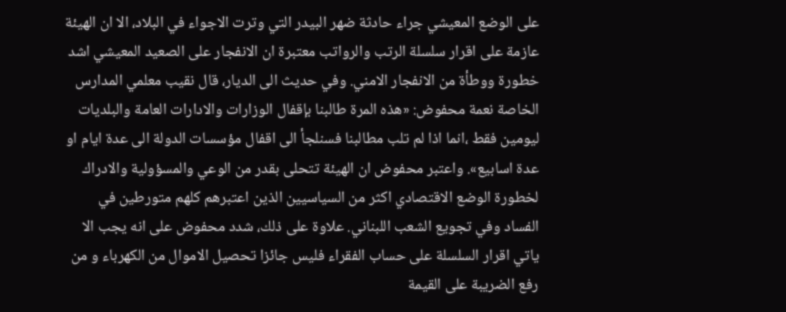على الوضع المعيشي جراء حادثة ضهر البيدر التي وترت الاجواء في البلاد، الا ان الهيئة عازمة على اقرار سلسلة الرتب والرواتب معتبرة ان الانفجار على الصعيد المعيشي اشد خطورة ووطأة من الانفجار الامني. وفي حديث الى الديار، قال نقيب معلمي المدارس الخاصة نعمة محفوض: «هذه المرة طالبنا بإقفال الوزارات والادارات العامة والبلديات ليومين فقط ،انما اذا لم تلب مطالبنا فسنلجأ الى اقفال مؤسسات الدولة الى عدة ايام او عدة اسابيع». واعتبر محفوض ان الهيئة تتحلى بقدر من الوعي والمسؤولية والادراك لخطورة الوضع الاقتصادي اكثر من السياسيين الذين اعتبرهم كلهم متورطين في الفساد وفي تجويع الشعب اللبناني. علاوة على ذلك، شدد محفوض على انه يجب الا ياتي اقرار السلسلة على حساب الفقراء فليس جائزا تحصيل الاموال من الكهرباء و من رفع الضريبة على القيمة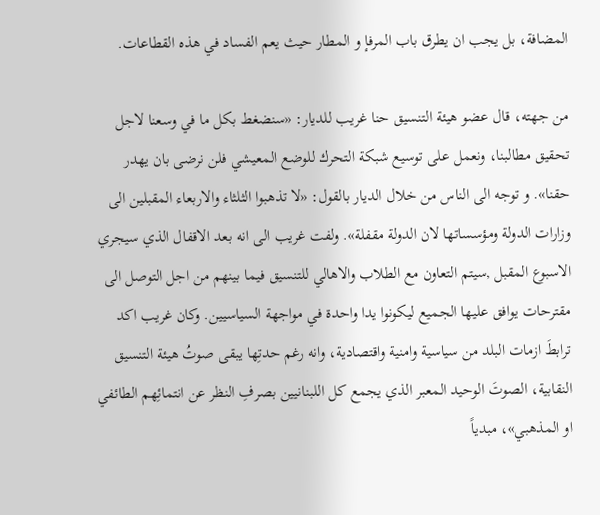المضافة، بل يجب ان يطرق باب المرفإ و المطار حيث يعم الفساد في هذه القطاعات.

من جهته، قال عضو هيئة التنسيق حنا غريب للديار: «سنضغط بكل ما في وسعنا لاجل تحقيق مطالبنا، ونعمل على توسيع شبكة التحرك للوضع المعيشي فلن نرضى بان يهدر حقنا». و توجه الى الناس من خلال الديار بالقول: «لا تذهبوا الثلثاء والاربعاء المقبلين الى وزارات الدولة ومؤسساتها لان الدولة مقفلة». ولفت غريب الى انه بعد الاقفال الذي سيجري الاسبوع المقبل ,سيتم التعاون مع الطلاب والاهالي للتنسيق فيما بينهم من اجل التوصل الى مقترحات يوافق عليها الجميع ليكونوا يدا واحدة في مواجهة السياسيين. وكان غريب اكد ترابطَ ازمات البلد من سياسية وامنية واقتصادية، وانه رغم حدتِها يبقى صوتُ هيئة التنسيق النقابية، الصوتَ الوحيد المعبر الذي يجمع كل اللبنانيين بصرفِ النظر عن انتمائِهم الطائفي او المذهبي»، مبدياً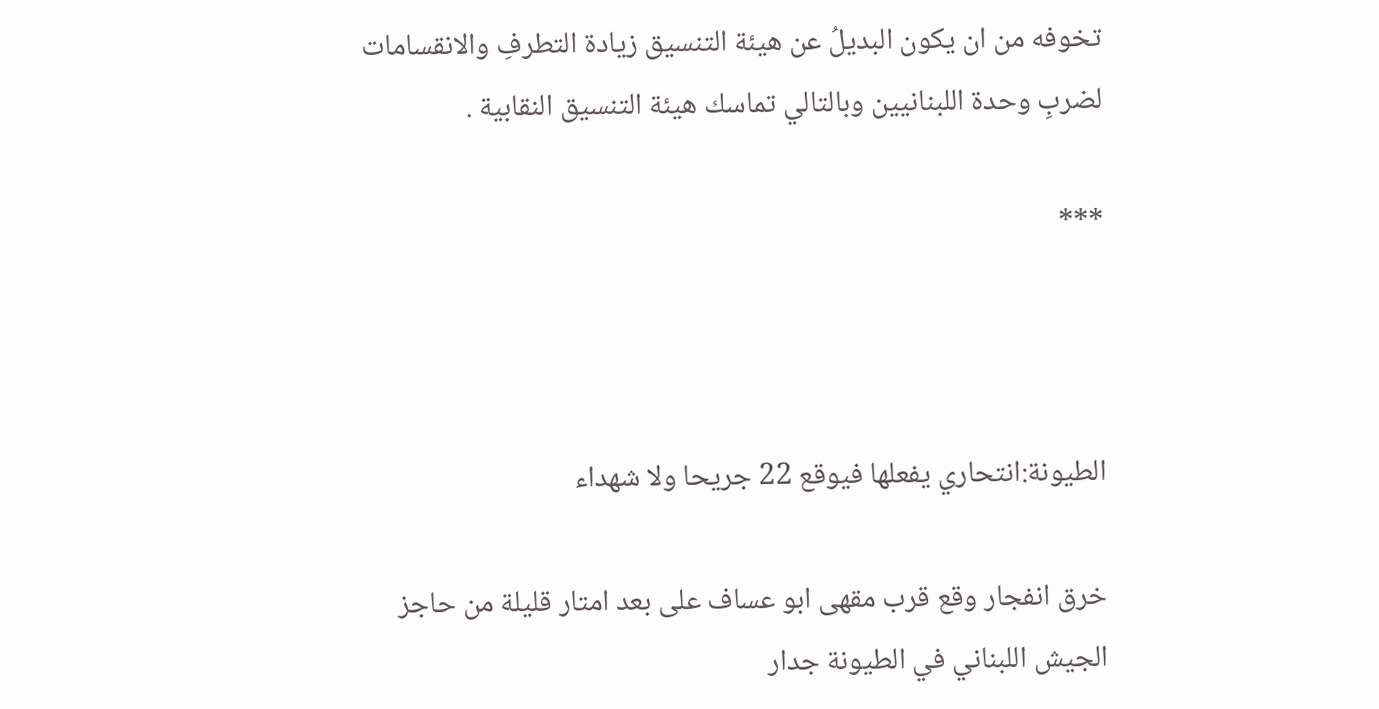تخوفه من ان يكون البديلُ عن هيئة التنسيق زيادة التطرفِ والانقسامات لضربِ وحدة اللبنانيين وبالتالي تماسك هيئة التنسيق النقابية .

***



الطيونة:انتحاري يفعلها فيوقع 22 جريحا ولا شهداء

خرق انفجار وقع قرب مقهى ابو عساف على بعد امتار قليلة من حاجز الجيش اللبناني في الطيونة جدار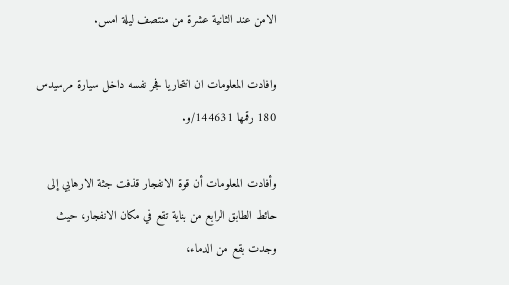الامن عند الثانية عشرة من منتصف ليلة امس.

وافادت المعلومات ان انتحاريا فجر نفسه داخل سيارة مرسيدس 180 رقمها 144631/و.

وأفادت المعلومات أن قوة الانفجار قذفت جثة الارهابي إلى حائط الطابق الرابع من بناية تقع في مكان الانفجار، حيث وجدت بقع من الدماء،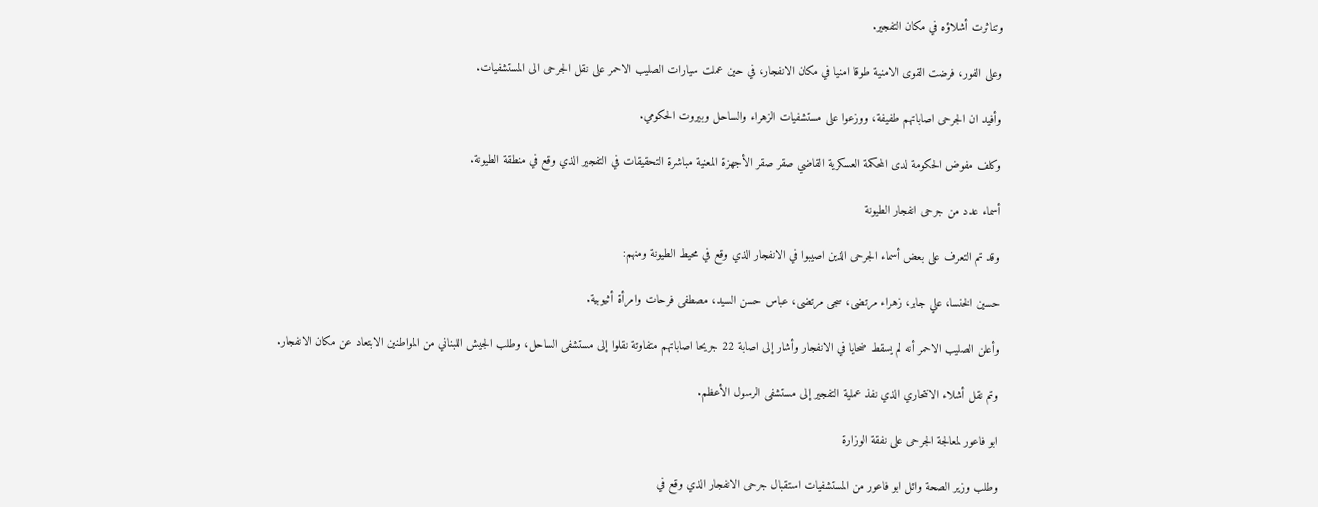وتناثرت أشلاؤه في مكان التفجير.

وعلى الفور، فرضت القوى الامنية طوقا امنيا في مكان الانفجار، في حين عملت سيارات الصليب الاحمر على نقل الجرحى الى المستشفيات.

وأفيد ان الجرحى اصاباتهم طفيفة، ووزعوا على مستشفيات الزهراء والساحل وبيروت الحكومي.

وكلف مفوض الحكومة لدى المحكمة العسكرية القاضي صقر صقر الأجهزة المعنية مباشرة التحقيقات في التفجير الذي وقع في منطقة الطيونة.

أسماء عدد من جرحى انفجار الطيونة

وقد تم التعرف على بعض أسماء الجرحى الذين اصيبوا في الانفجار الذي وقع في محيط الطيونة ومنهم:

حسين الخنسا، علي جابر، زهراء مرتضى، سجى مرتضى، عباس حسن السيد، مصطفى فرحات وامرأة أثيوبية.

وأعلن الصليب الاحمر أنه لم يسقط ضحايا في الانفجار وأشار إلى اصابة 22 جريحا اصاباتهم متفاوتة نقلوا إلى مستشفى الساحل، وطلب الجيش اللبناني من المواطنين الابتعاد عن مكان الانفجار.

وتم نقل أشلاء الانتحاري الذي نفذ عملية التفجير إلى مستشفى الرسول الأعظم.

ابو فاعور لمعالجة الجرحى على نفقة الوزارة

وطلب وزير الصحة وائل ابو فاعور من المستشفيات استقبال جرحى الانفجار الذي وقع في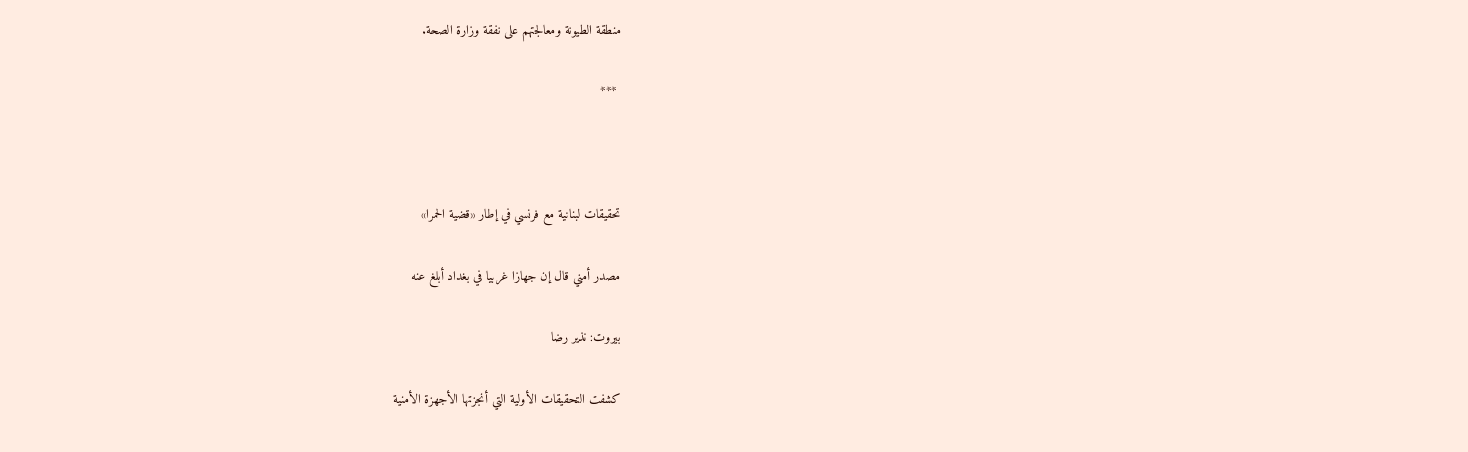منطقة الطيونة ومعالجتهم على نفقة وزارة الصحة.

 ***



تحقيقات لبنانية مع فرنسي في إطار «قضية الحمرا»

مصدر أمني قال إن جهازا غربيا في بغداد أبلغ عنه

بيروت: نذير رضا

كشفت التحقيقات الأولية التي أنجزتها الأجهزة الأمنية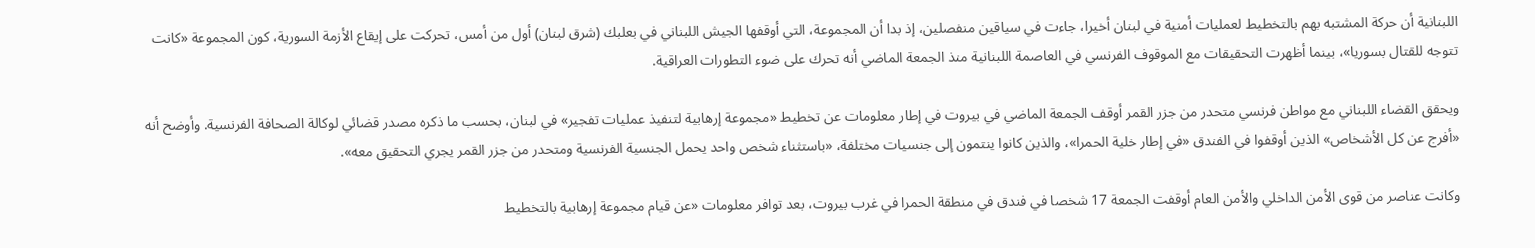اللبنانية أن حركة المشتبه بهم بالتخطيط لعمليات أمنية في لبنان أخيرا، جاءت في سياقين منفصلين، إذ بدا أن المجموعة، التي أوقفها الجيش اللبناني في بعلبك (شرق لبنان) أول من أمس، تحركت على إيقاع الأزمة السورية، كون المجموعة «كانت تتوجه للقتال بسوريا»، بينما أظهرت التحقيقات مع الموقوف الفرنسي في العاصمة اللبنانية منذ الجمعة الماضي أنه تحرك على ضوء التطورات العراقية.

ويحقق القضاء اللبناني مع مواطن فرنسي متحدر من جزر القمر أوقف الجمعة الماضي في بيروت في إطار معلومات عن تخطيط «مجموعة إرهابية لتنفيذ عمليات تفجير» في لبنان، بحسب ما ذكره مصدر قضائي لوكالة الصحافة الفرنسية. وأوضح أنه «أفرج عن كل الأشخاص» الذين أوقفوا في الفندق «في إطار خلية الحمرا»، والذين كانوا ينتمون إلى جنسيات مختلفة، «باستثناء شخص واحد يحمل الجنسية الفرنسية ومتحدر من جزر القمر يجري التحقيق معه».

وكانت عناصر من قوى الأمن الداخلي والأمن العام أوقفت الجمعة 17 شخصا في فندق في منطقة الحمرا في غرب بيروت، بعد توافر معلومات «عن قيام مجموعة إرهابية بالتخطيط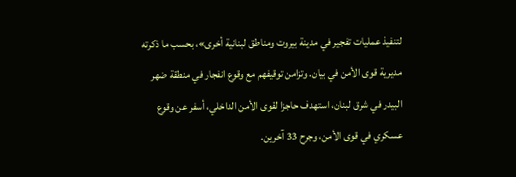لتنفيذ عمليات تفجير في مدينة بيروت ومناطق لبنانية أخرى»، بحسب ما ذكرته مديرية قوى الأمن في بيان. وتزامن توقيفهم مع وقوع انفجار في منطقة ضهر البيدر في شرق لبنان، استهدف حاجزا لقوى الأمن الداخلي، أسفر عن وقوع عسكري في قوى الأمن، وجرح 33 آخرين.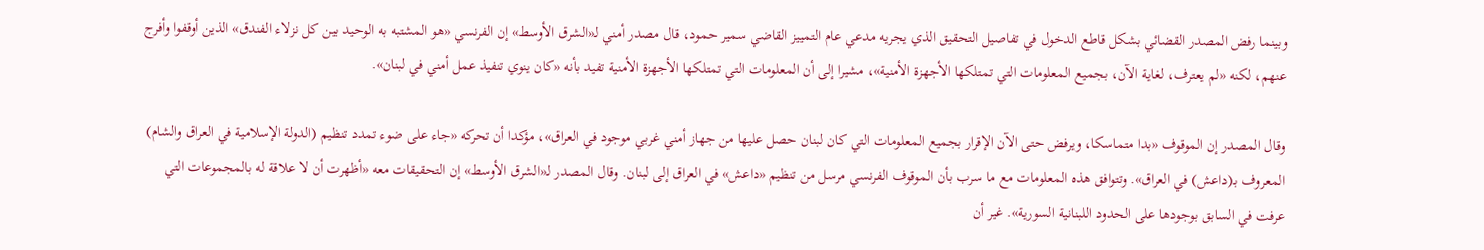وبينما رفض المصدر القضائي بشكل قاطع الدخول في تفاصيل التحقيق الذي يجريه مدعي عام التمييز القاضي سمير حمود، قال مصدر أمني لـ«الشرق الأوسط» إن الفرنسي «هو المشتبه به الوحيد بين كل نزلاء الفندق» الذين أوقفوا وأفرج عنهم، لكنه «لم يعترف، لغاية الآن، بجميع المعلومات التي تمتلكها الأجهزة الأمنية»، مشيرا إلى أن المعلومات التي تمتلكها الأجهزة الأمنية تفيد بأنه «كان ينوي تنفيذ عمل أمني في لبنان».

وقال المصدر إن الموقوف «بدا متماسكا، ويرفض حتى الآن الإقرار بجميع المعلومات التي كان لبنان حصل عليها من جهاز أمني غربي موجود في العراق»، مؤكدا أن تحركه «جاء على ضوء تمدد تنظيم (الدولة الإسلامية في العراق والشام) المعروف بـ(داعش) في العراق». وتتوافق هذه المعلومات مع ما سرب بأن الموقوف الفرنسي مرسل من تنظيم «داعش» في العراق إلى لبنان. وقال المصدر لـ«الشرق الأوسط» إن التحقيقات معه «أظهرت أن لا علاقة له بالمجموعات التي عرفت في السابق بوجودها على الحدود اللبنانية السورية». غير أن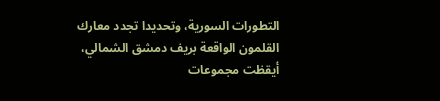التطورات السورية، وتحديدا تجدد معارك القلمون الواقعة بريف دمشق الشمالي، أيقظت مجموعات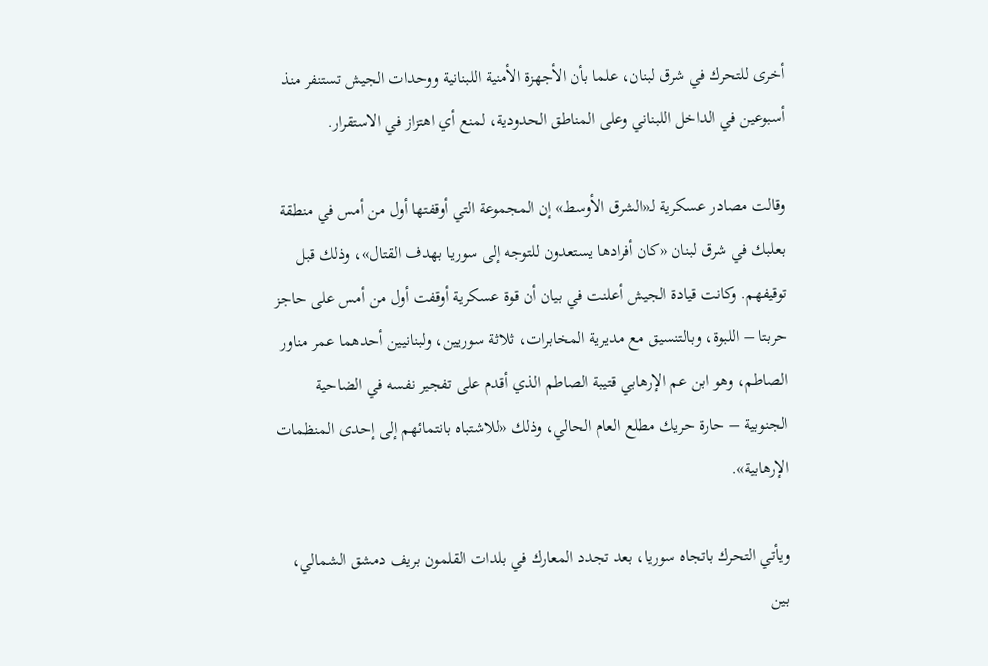أخرى للتحرك في شرق لبنان، علما بأن الأجهزة الأمنية اللبنانية ووحدات الجيش تستنفر منذ أسبوعين في الداخل اللبناني وعلى المناطق الحدودية، لمنع أي اهتزاز في الاستقرار.

وقالت مصادر عسكرية لـ«الشرق الأوسط» إن المجموعة التي أوقفتها أول من أمس في منطقة بعلبك في شرق لبنان «كان أفرادها يستعدون للتوجه إلى سوريا بهدف القتال»، وذلك قبل توقيفهم. وكانت قيادة الجيش أعلنت في بيان أن قوة عسكرية أوقفت أول من أمس على حاجز حربتا – اللبوة، وبالتنسيق مع مديرية المخابرات، ثلاثة سوريين، ولبنانيين أحدهما عمر مناور الصاطم، وهو ابن عم الإرهابي قتيبة الصاطم الذي أقدم على تفجير نفسه في الضاحية الجنوبية – حارة حريك مطلع العام الحالي، وذلك «للاشتباه بانتمائهم إلى إحدى المنظمات الإرهابية».

ويأتي التحرك باتجاه سوريا، بعد تجدد المعارك في بلدات القلمون بريف دمشق الشمالي، بين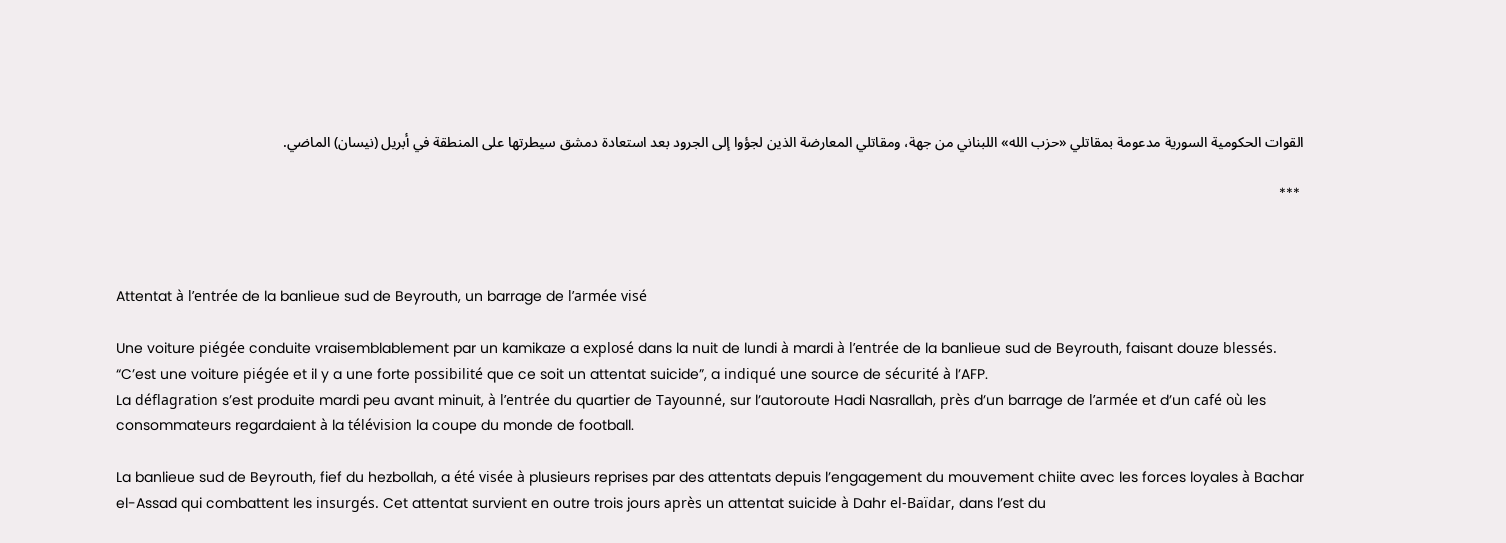القوات الحكومية السورية مدعومة بمقاتلي «حزب الله» اللبناني من جهة، ومقاتلي المعارضة الذين لجؤوا إلى الجرود بعد استعادة دمشق سيطرتها على المنطقة في أبريل (نيسان) الماضي.

 ***



Attentat à l’entrée de la banlieue sud de Beyrouth, un barrage de l’armée visé

Une voiture piégée conduite vraisemblablement par un kamikaze a explosé dans la nuit de lundi à mardi à l’entrée de la banlieue sud de Beyrouth, faisant douze blessés.
“C’est une voiture piégée et il y a une forte possibilité que ce soit un attentat suicide”, a indiqué une source de sécurité à l’AFP.
La déflagration s’est produite mardi peu avant minuit, à l’entrée du quartier de Tayounné, sur l’autoroute Hadi Nasrallah, près d’un barrage de l’armée et d’un café où les consommateurs regardaient à la télévision la coupe du monde de football.

La banlieue sud de Beyrouth, fief du hezbollah, a été visée à plusieurs reprises par des attentats depuis l’engagement du mouvement chiite avec les forces loyales à Bachar el-Assad qui combattent les insurgés. Cet attentat survient en outre trois jours après un attentat suicide à Dahr el-Baïdar, dans l’est du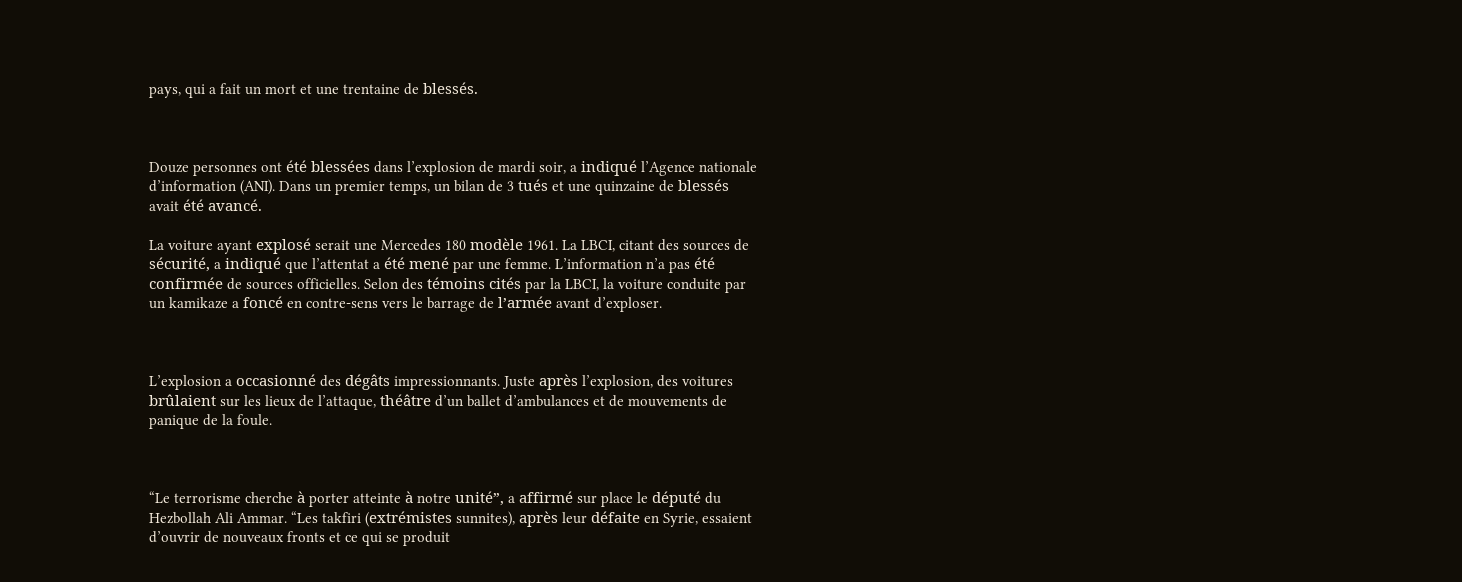pays, qui a fait un mort et une trentaine de blessés.



Douze personnes ont été blessées dans l’explosion de mardi soir, a indiqué l’Agence nationale d’information (ANI). Dans un premier temps, un bilan de 3 tués et une quinzaine de blessés avait été avancé.

La voiture ayant explosé serait une Mercedes 180 modèle 1961. La LBCI, citant des sources de sécurité, a indiqué que l’attentat a été mené par une femme. L’information n’a pas été confirmée de sources officielles. Selon des témoins cités par la LBCI, la voiture conduite par un kamikaze a foncé en contre-sens vers le barrage de l’armée avant d’exploser.



L’explosion a occasionné des dégâts impressionnants. Juste après l’explosion, des voitures brûlaient sur les lieux de l’attaque, théâtre d’un ballet d’ambulances et de mouvements de panique de la foule.



“Le terrorisme cherche à porter atteinte à notre unité”, a affirmé sur place le député du Hezbollah Ali Ammar. “Les takfiri (extrémistes sunnites), après leur défaite en Syrie, essaient d’ouvrir de nouveaux fronts et ce qui se produit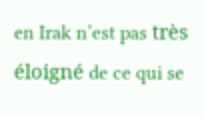en Irak n’est pas très éloigné de ce qui se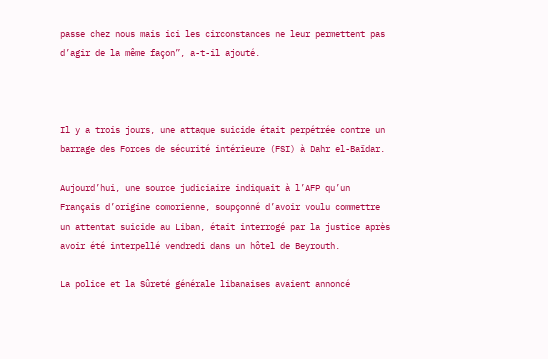passe chez nous mais ici les circonstances ne leur permettent pas d’agir de la même façon”, a-t-il ajouté.



Il y a trois jours, une attaque suicide était perpétrée contre un barrage des Forces de sécurité intérieure (FSI) à Dahr el-Baïdar.

Aujourd’hui, une source judiciaire indiquait à l’AFP qu’un Français d’origine comorienne, soupçonné d’avoir voulu commettre un attentat suicide au Liban, était interrogé par la justice après avoir été interpellé vendredi dans un hôtel de Beyrouth.

La police et la Sûreté générale libanaises avaient annoncé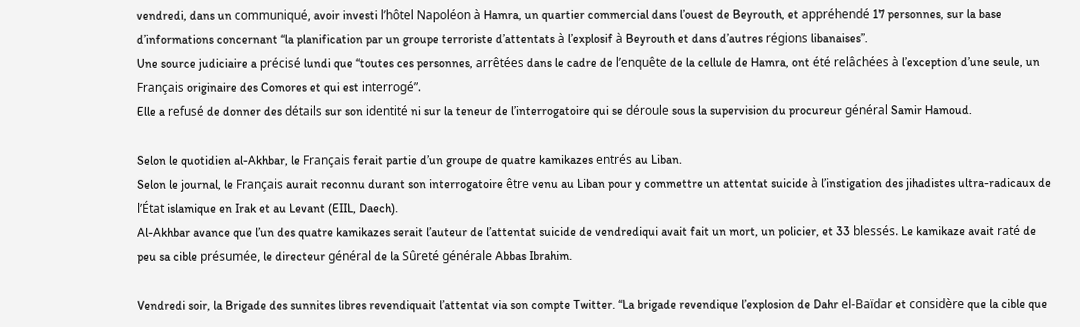vendredi, dans un communiqué, avoir investi l’hôtel Napoléon à Hamra, un quartier commercial dans l’ouest de Beyrouth, et appréhendé 17 personnes, sur la base d’informations concernant “la planification par un groupe terroriste d’attentats à l’explosif à Beyrouth et dans d’autres régions libanaises”.
Une source judiciaire a précisé lundi que “toutes ces personnes, arrêtées dans le cadre de l’enquête de la cellule de Hamra, ont été relâchées à l’exception d’une seule, un Français originaire des Comores et qui est interrogé”.
Elle a refusé de donner des détails sur son identité ni sur la teneur de l’interrogatoire qui se déroule sous la supervision du procureur général Samir Hamoud.

Selon le quotidien al-Akhbar, le Français ferait partie d’un groupe de quatre kamikazes entrés au Liban.
Selon le journal, le Français aurait reconnu durant son interrogatoire être venu au Liban pour y commettre un attentat suicide à l’instigation des jihadistes ultra-radicaux de l’État islamique en Irak et au Levant (EIIL, Daech).
Al-Akhbar avance que l’un des quatre kamikazes serait l’auteur de l’attentat suicide de vendrediqui avait fait un mort, un policier, et 33 blessés. Le kamikaze avait raté de peu sa cible présumée, le directeur général de la Sûreté générale Abbas Ibrahim.

Vendredi soir, la Brigade des sunnites libres revendiquait l’attentat via son compte Twitter. “La brigade revendique l’explosion de Dahr el-Baïdar et considère que la cible que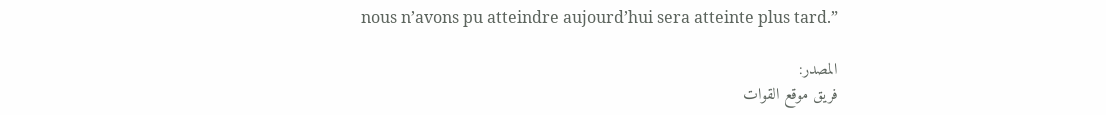nous n’avons pu atteindre aujourd’hui sera atteinte plus tard.”

المصدر:
فريق موقع القوات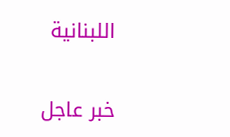اللبنانية

خبر عاجل